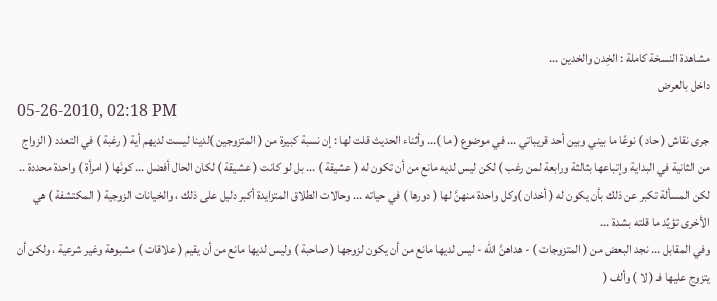مشاهدة النسخة كاملة : الخِدن والخدين ...
داخل بالعرض
05-26-2010, 02:18 PM
جرى نقاش ( حاد ) نوعًا ما بيني وبين أحد قريباتي ... في موضوع ( ما )... وأثناء الحديث قلت لها : إن نسبة كبيرة من ( المتزوجين )لدينا ليست لديهم أية ( رغبة ) في التعدد ( الزواج من الثانية في البداية وإتباعها بثالثة ورابعة لمن رغب ) لكن ليس لديه مانع من أن تكون له ( عشيقة ) ... بل لو كانت ( عشيقة ) لكان الحال أفضل ... كونَها ( امرأة ) واحدة محددة .. لكن المسألة تكبر عن ذلك بأن يكون له ( أخدان )وكل واحدة منهنَّ لها ( دورها ) في حياته ... وحالات الطلاق المتزايدة أكبر دليل على ذلك ، والخيانات الزوجية ( المكتشفة ) هي الأخرى تؤيِّد ما قلته بشدة ...
وفي المقابل ... نجد البعض من ( المتزوجات ) - هداهنَّ الله - ليس لديها مانع من أن يكون لزوجها ( صاحبة ) وليس لديها مانع من أن يقيم ( علاقات ) مشبوهة وغير شرعية ، ولكن أن يتزوج عليها فـ ( لا ) وألف (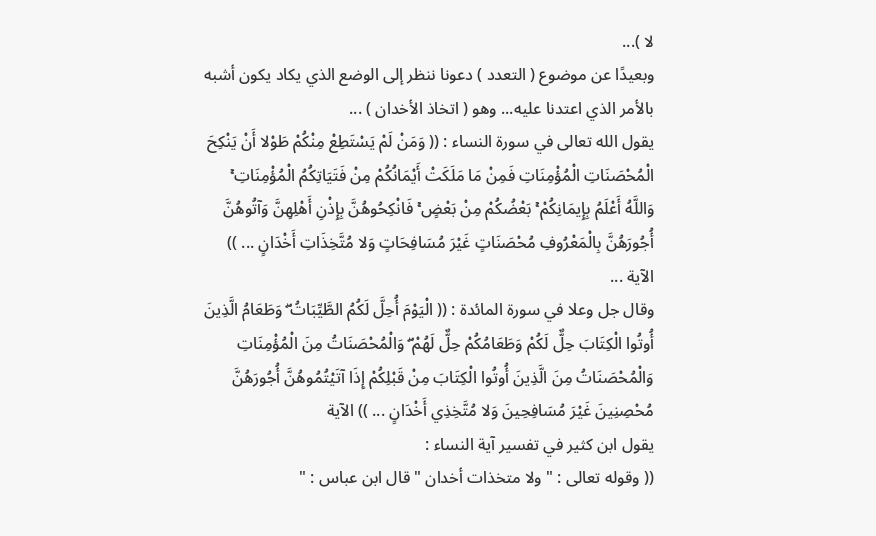لا )...
وبعيدًا عن موضوع ( التعدد ) دعونا ننظر إلى الوضع الذي يكاد يكون أشبه بالأمر الذي اعتدنا عليه... وهو ( اتخاذ الأخدان ) ...
يقول الله تعالى في سورة النساء : (( وَمَنْ لَمْ يَسْتَطِعْ مِنْكُمْ طَوْلا أَنْ يَنْكِحَ الْمُحْصَنَاتِ الْمُؤْمِنَاتِ فَمِنْ مَا مَلَكَتْ أَيْمَانُكُمْ مِنْ فَتَيَاتِكُمُ الْمُؤْمِنَاتِ ۚ وَاللَّهُ أَعْلَمُ بِإِيمَانِكُمْ ۚ بَعْضُكُمْ مِنْ بَعْضٍ ۚ فَانْكِحُوهُنَّ بِإِذْنِ أَهْلِهِنَّ وَآتُوهُنَّ أُجُورَهُنَّ بِالْمَعْرُوفِ مُحْصَنَاتٍ غَيْرَ مُسَافِحَاتٍ وَلا مُتَّخِذَاتِ أَخْدَانٍ ... )) الآية ...
وقال جل وعلا في سورة المائدة : (( الْيَوْمَ أُحِلَّ لَكُمُ الطَّيِّبَاتُ ۖ وَطَعَامُ الَّذِينَ أُوتُوا الْكِتَابَ حِلٌّ لَكُمْ وَطَعَامُكُمْ حِلٌّ لَهُمْ ۖ وَالْمُحْصَنَاتُ مِنَ الْمُؤْمِنَاتِ وَالْمُحْصَنَاتُ مِنَ الَّذِينَ أُوتُوا الْكِتَابَ مِنْ قَبْلِكُمْ إِذَا آتَيْتُمُوهُنَّ أُجُورَهُنَّ مُحْصِنِينَ غَيْرَ مُسَافِحِينَ وَلا مُتَّخِذِي أَخْدَانٍ ... )) الآية
يقول ابن كثير في تفسير آية النساء :
(( وقوله تعالى : " ولا متخذات أخدان " قال ابن عباس : "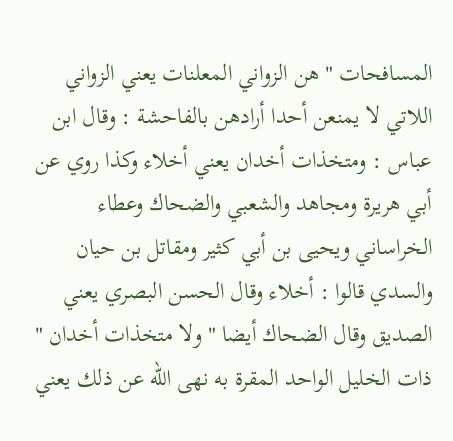المسافحات " هن الزواني المعلنات يعني الزواني اللاتي لا يمنعن أحدا أرادهن بالفاحشة : وقال ابن عباس : ومتخذات أخدان يعني أخلاء وكذا روي عن أبي هريرة ومجاهد والشعبي والضحاك وعطاء الخراساني ويحيى بن أبي كثير ومقاتل بن حيان والسدي قالوا : أخلاء وقال الحسن البصري يعني الصديق وقال الضحاك أيضا " ولا متخذات أخدان " ذات الخليل الواحد المقرة به نهى الله عن ذلك يعني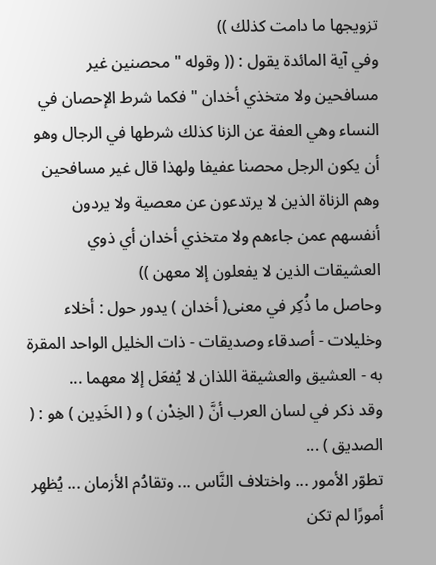تزويجها ما دامت كذلك ))
وفي آية المائدة يقول : (( وقوله " محصنين غير مسافحين ولا متخذي أخدان " فكما شرط الإحصان في النساء وهي العفة عن الزنا كذلك شرطها في الرجال وهو أن يكون الرجل محصنا عفيفا ولهذا قال غير مسافحين وهم الزناة الذين لا يرتدعون عن معصية ولا يردون أنفسهم عمن جاءهم ولا متخذي أخدان أي ذوي العشيقات الذين لا يفعلون إلا معهن ))
وحاصل ما ذُكِر في معنى( أخدان ) يدور حول : أخلاء وخليلات - أصدقاء وصديقات - ذات الخليل الواحد المقرة به - العشيق والعشيقة اللذان لا يُفعَل إلا معهما ...
وقد ذكر في لسان العرب أنَّ ( الخِدْن ) و ( الخَدِين ) هو : ( الصديق ) ...
تطوّر الأمور ... واختلاف النَّاس ... وتقادُم الأزمان ... يُظهِر أمورًا لم تكن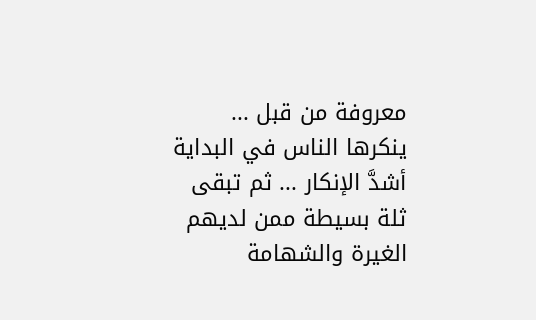معروفة من قبل ... ينكرها الناس في البداية أشدَّ الإنكار ... ثم تبقى ثلة بسيطة ممن لديهم الغيرة والشهامة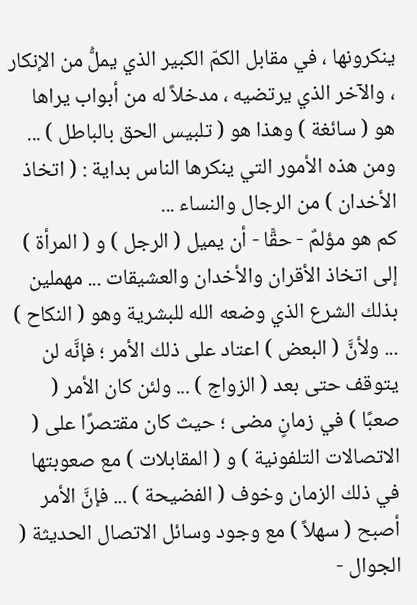ينكرونها ، في مقابل الكمّ الكبير الذي يملُّ من الإنكار ، والآخر الذي يرتضيه ، مدخلاً له من أبواب يراها هو ( سائغة ) وهذا هو ( تلبيس الحق بالباطل ) ...
ومن هذه الأمور التي ينكرها الناس بداية : ( اتخاذ الأخدان ) من الرجال والنساء ...
كم هو مؤلمٌ - حقًّا - أن يميل ( الرجل ) و ( المرأة ) إلى اتخاذ الأقران والأخدان والعشيقات ... مهملين بذلك الشرع الذي وضعه الله للبشرية وهو ( النكاح ) ... ولأنَّ ( البعض ) اعتاد على ذلك الأمر ؛ فإنَّه لن يتوقف حتى بعد ( الزواج ) ... ولئن كان الأمر ( صعبًا ) في زمانٍ مضى ؛ حيث كان مقتصرًا على ( الاتصالات التلفونية ) و ( المقابلات ) مع صعوبتها في ذلك الزمان وخوف ( الفضيحة ) ... فإنَّ الأمر أصبح ( سهلاً ) مع وجود وسائل الاتصال الحديثة ( الجوال -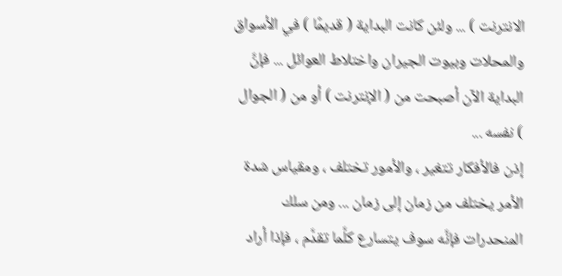الانترنت ) ... ولئن كانت البداية ( قديمًا ) في الأسواق والمحلات وبيوت الجيران واختلاط العوائل ... فإنَّ البداية الآن أصبحت من ( الإنترنت ) أو من ( الجوال ) نفسه ...
إذن فالأفكار تتغير ، والأمور تختلف ، ومقياس شدة الأمر يختلف من زمان إلى زمان ... ومن سلك المنحدرات فإنَّه سوف يتسارع كلَّما تقدَّم ، فإذا أراد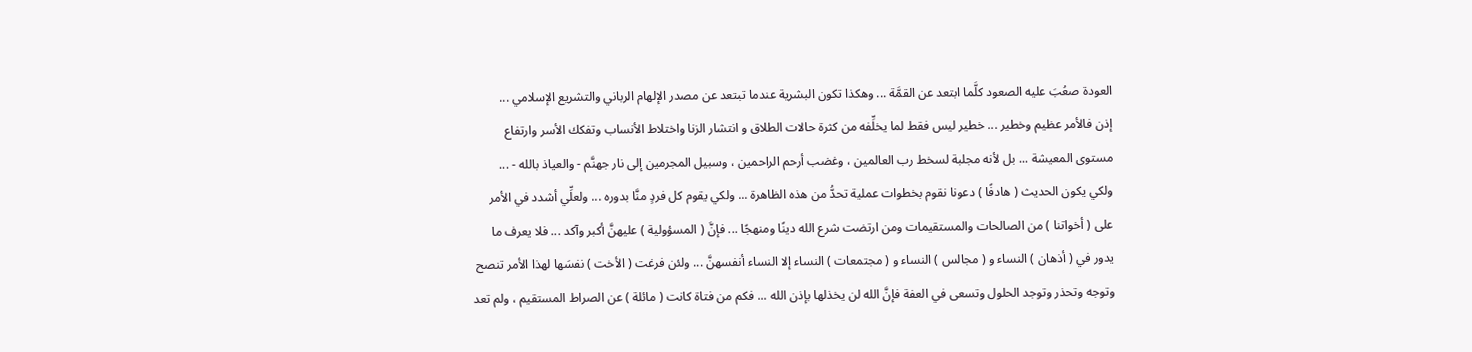العودة صعُبَ عليه الصعود كلَّما ابتعد عن القمَّة ... وهكذا تكون البشرية عندما تبتعد عن مصدر الإلهام الرباني والتشريع الإسلامي ...
إذن فالأمر عظيم وخطير ... خطير ليس فقط لما يخلِّفه من كثرة حالات الطلاق و انتشار الزنا واختلاط الأنساب وتفكك الأسر وارتفاع مستوى المعيشة ... بل لأنه مجلبة لسخط رب العالمين ، وغضب أرحم الراحمين ، وسبيل المجرمين إلى نار جهنَّم - والعياذ بالله - ...
ولكي يكون الحديث ( هادفًا ) دعونا نقوم بخطوات عملية تحدُّ من هذه الظاهرة ... ولكي يقوم كل فردٍ منَّا بدوره ... ولعلِّي أشدد في الأمر على ( أخواتنا ) من الصالحات والمستقيمات ومن ارتضت شرع الله دينًا ومنهجًا ... فإنَّ ( المسؤولية ) عليهنَّ أكبر وآكد ... فلا يعرف ما يدور في ( أذهان ) النساء و ( مجالس ) النساء و ( مجتمعات ) النساء إلا النساء أنفسهنَّ ... ولئن فرغت ( الأخت ) نفسَها لهذا الأمر تنصح وتوجه وتحذر وتوجد الحلول وتسعى في العفة فإنَّ الله لن يخذلها بإذن الله ... فكم من فتاة كانت ( مائلة ) عن الصراط المستقيم ، ولم تعد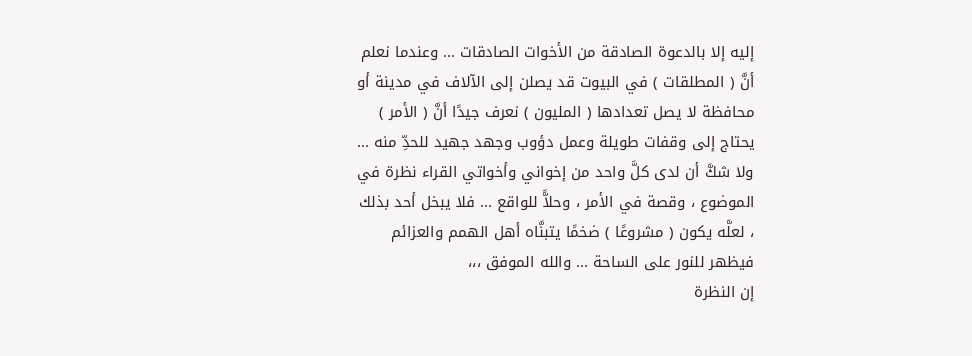إليه إلا بالدعوة الصادقة من الأخوات الصادقات ... وعندما نعلم أنَّ ( المطلقات ) في البيوت قد يصلن إلى الآلاف في مدينة أو محافظة لا يصل تعدادها ( المليون ) نعرف جيدًا أنَّ ( الأمر ) يحتاج إلى وقفات طويلة وعمل دؤوب وجهد جهيد للحدِّ منه ...
ولا شكَّ أن لدى كلَّ واحد من إخواني وأخواتي القراء نظرة في الموضوع ، وقصة في الأمر ، وحلاًّ للواقع ... فلا يبخل أحد بذلك ، لعلَّه يكون ( مشروعًا ) ضخمًا يتبنَّاه أهل الهمم والعزائم فيظهر للنور على الساحة ... والله الموفق ،،،
إن النظرة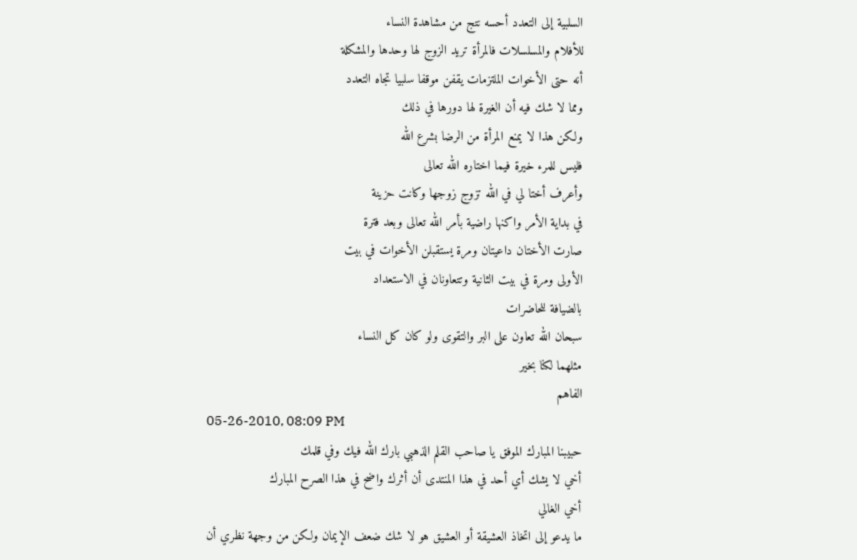السلبية إلى التعدد أحسه نتج من مشاهدة النساء
للأفلام والمسلسلات فالمرأة تريد الزوج لها وحدها والمشكلة
أنه حتى الأخوات الملتزمات يقفن موقفا سلبيا تجاه التعدد
ومما لا شك فيه أن الغيرة لها دورها في ذلك
ولكن هذا لا يمنع المرأة من الرضا بشرع الله
فليس للمرء خيرة فيما اختاره الله تعالى
وأعرف أختا لي في الله تزوج زوجها وكانت حزينة
في بداية الأمر واكنها راضية بأمر الله تعالى وبعد فترة
صارت الأختان داعيتان ومرة يستقبلن الأخوات في بيت
الأولى ومرة في بيت الثانية وتتعاونان في الاستعداد
بالضيافة للحاضرات
سبحان الله تعاون على البر والتقوى ولو كان كل النساء
مثلهما لكنا بخير
الفاهم
05-26-2010, 08:09 PM
حبيبنا المبارك الموفق يا صاحب القلم الذهبي بارك الله فيك وفي قلمك
أخي لا يشك أي أحد في هذا المنتدى أن أثرك واضح في هذا الصرح المبارك
أخي الغالي
ما يدعو إلى اتخاذ العشيقة أو العشيق هو لا شك ضعف الإيمان ولكن من وجهة نظري أن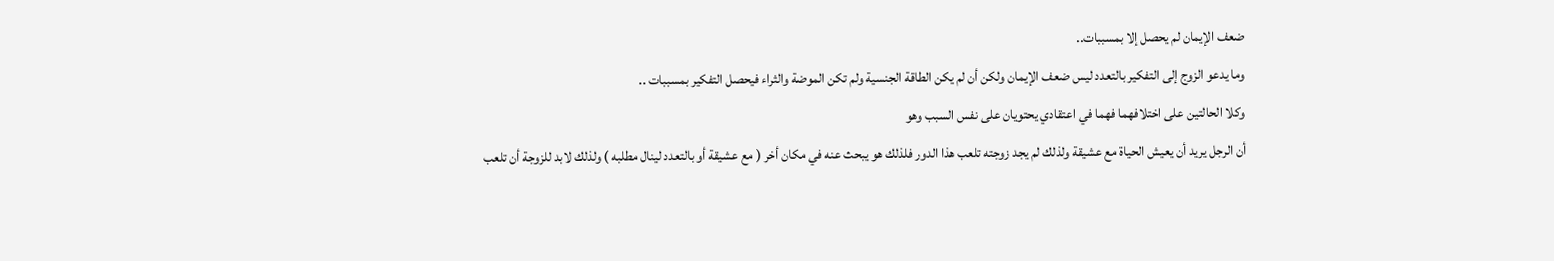ضعف الإيمان لم يحصل إلا بمسببات..
وما يدعو الزوج إلى التفكير بالتعدد ليس ضعف الإيمان ولكن أن لم يكن الطاقة الجنسية ولم تكن الموضة والثراء فيحصل التفكير بمسببات ..
وكلا الحالتين على اختلافهما فهما في اعتقادي يحتويان على نفس السبب وهو
أن الرجل يريد أن يعيش الحياة مع عشيقة ولذلك لم يجد زوجته تلعب هذا الدور فلذلك هو يبحث عنه في مكان أخر ( مع عشيقة أو بالتعدد لينال مطلبه ) ولذلك لابد للزوجة أن تلعب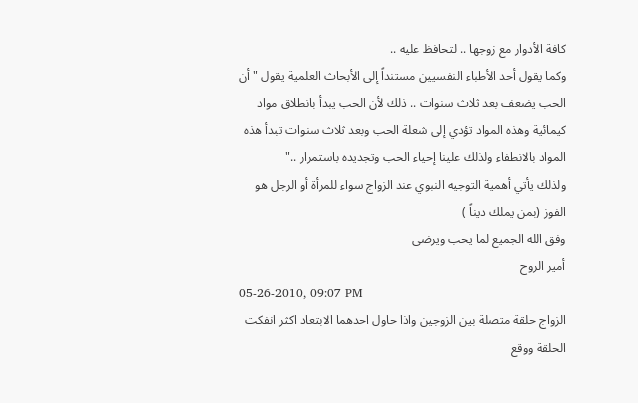كافة الأدوار مع زوجها .. لتحافظ عليه ..
وكما يقول أحد الأطباء النفسيين مستنداً إلى الأبحاث العلمية يقول "أن الحب يضعف بعد ثلاث سنوات .. ذلك لأن الحب يبدأ بانطلاق مواد كيمائية وهذه المواد تؤدي إلى شعلة الحب وبعد ثلاث سنوات تبدأ هذه المواد بالانطفاء ولذلك علينا إحياء الحب وتجديده باستمرار .."
ولذلك يأتي أهمية التوجيه النبوي عند الزواج سواء للمرأة أو الرجل هو الفوز (بمن يملك ديناً )
وفق الله الجميع لما يحب ويرضى
أمير الروح
05-26-2010, 09:07 PM
الزواج حلقة متصلة بين الزوجين واذا حاول احدهما الابتعاد اكثر انفكت الحلقة ووقع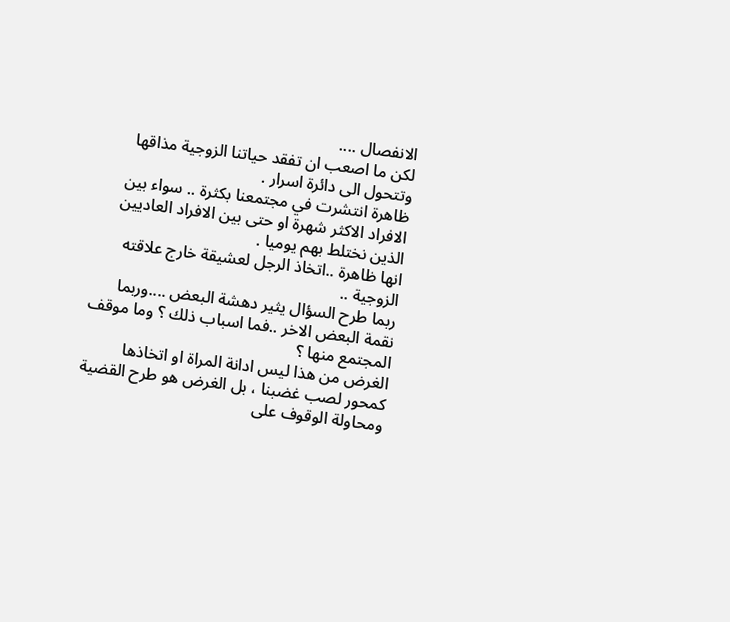الانفصال ....
لكن ما اصعب ان تفقد حياتنا الزوجية مذاقها وتتحول الى دائرة اسرار .
ظاهرة انتشرت في مجتمعنا بكثرة .. سواء بين الافراد الاكثر شهرة او حتى بين الافراد العاديين الذين نختلط بهم يوميا .
انها ظاهرة ..اتخاذ الرجل لعشيقة خارج علاقته الزوجية ..
ربما طرح السؤال يثير دهشة البعض ....وربما نقمة البعض الاخر ..فما اسباب ذلك ؟ وما موقف المجتمع منها ؟
الغرض من هذا ليس ادانة المراة او اتخاذها كمحور لصب غضبنا ، بل الغرض هو طرح القضية ومحاولة الوقوف على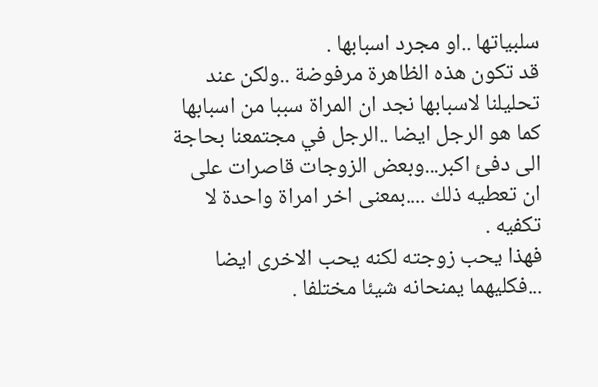سلبياتها ..او مجرد اسبابها .
قد تكون هذه الظاهرة مرفوضة ..ولكن عند تحليلنا لاسبابها نجد ان المراة سببا من اسبابها كما هو الرجل ايضا ..الرجل في مجتمعنا بحاجة الى دفئ اكبر...وبعض الزوجات قاصرات على ان تعطيه ذلك ....بمعنى اخر امراة واحدة لا تكفيه .
فهذا يحب زوجته لكنه يحب الاخرى ايضا ...فكليهما يمنحانه شيئا مختلفا .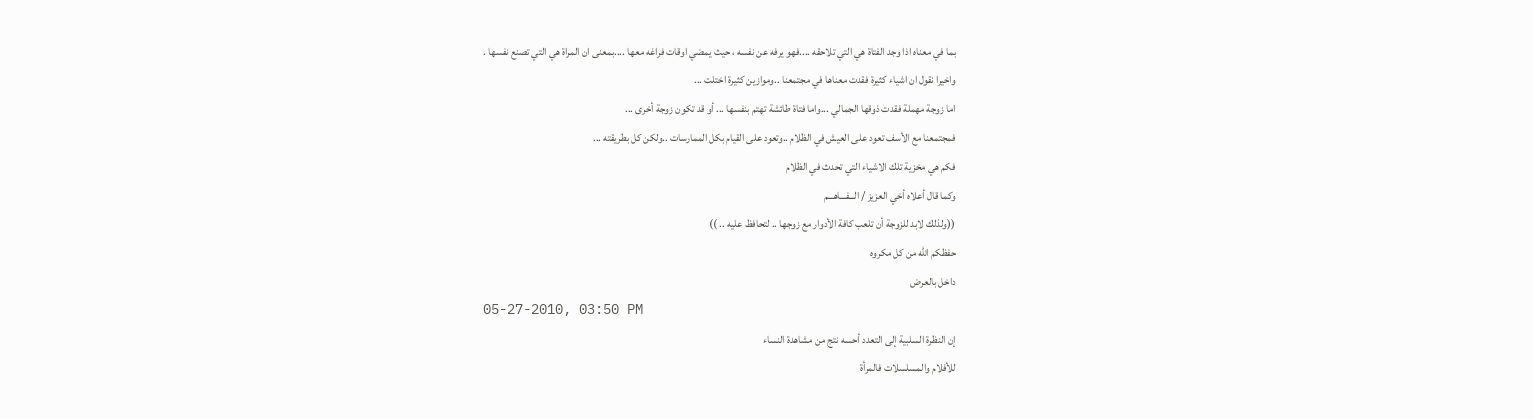بما في معناه اذا وجد الفتاة هي التي تلاحقه ....فهو يرفه عن نفسه ، حيث يمضي اوقات فراغه معها ....بمعنى ان المراة هي التي تصنع نفسها .
واخيرا نقول ان اشياء كثيرة فقدت معناها في مجتمعنا ..وموازين كثيرة اختلت ...
اما زوجة مهملة فقدت ذوقها الجمالي ...واما فتاة طائشة تهتم بنفسها ... أو قد تكون زوجة أخرى ...
فمجتمعنا مع الأسف تعود على العيش في الظلام ..وتعود على القيام بكل الممارسات ..ولكن كل بطريقته ...
فكم هي مخزية تلك الاشياء التي تحدث في الظلام
وكما قال أعلاه أخي العزيز / الـــفـــاهـــم
((ولذلك لابد للزوجة أن تلعب كافة الأدوار مع زوجها .. لتحافظ عليه .. ))
حفظكم الله من كل مكروه
داخل بالعرض
05-27-2010, 03:50 PM
إن النظرة السلبية إلى التعدد أحسه نتج من مشاهدة النساء
للأفلام والمسلسلات فالمرأة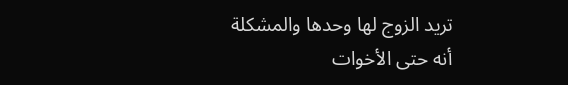تريد الزوج لها وحدها والمشكلة
أنه حتى الأخوات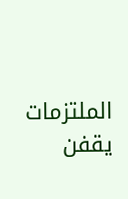الملتزمات يقفن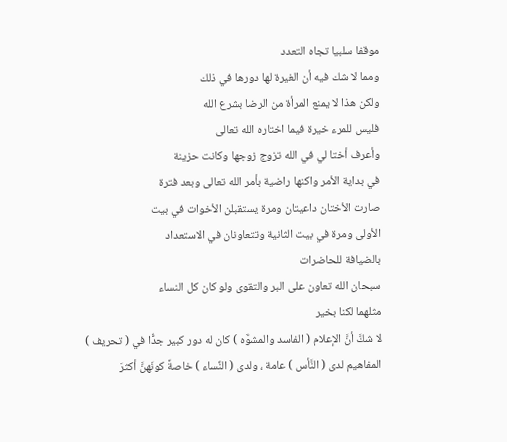موقفا سلبيا تجاه التعدد
ومما لا شك فيه أن الغيرة لها دورها في ذلك
ولكن هذا لا يمنع المرأة من الرضا بشرع الله
فليس للمرء خيرة فيما اختاره الله تعالى
وأعرف أختا لي في الله تزوج زوجها وكانت حزينة
في بداية الأمر واكنها راضية بأمر الله تعالى وبعد فترة
صارت الأختان داعيتان ومرة يستقبلن الأخوات في بيت
الأولى ومرة في بيت الثانية وتتعاونان في الاستعداد
بالضيافة للحاضرات
سبحان الله تعاون على البر والتقوى ولو كان كل النساء
مثلهما لكنا بخير
لا شكَّ أنَّ الإعلام ( الفاسد والمشوَّه ) كان له دور كبير جدًّا في ( تحريف ) المفاهيم لدى ( النَّأس ) عامة ، ولدى ( النِّساء ) خاصةً كونَهنَّ أكثرَ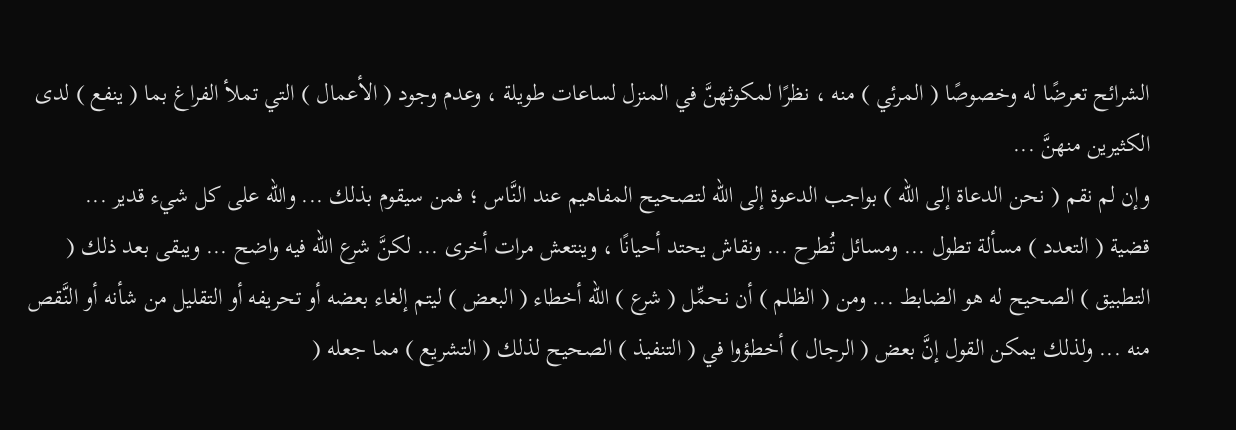الشرائح تعرضًا له وخصوصًا ( المرئي ) منه ، نظرًا لمكوثهنَّ في المنزل لساعات طويلة ، وعدم وجود ( الأعمال ) التي تملأ الفراغ بما ( ينفع ) لدى الكثيرين منهنَّ ...
وإن لم نقم ( نحن الدعاة إلى الله ) بواجب الدعوة إلى الله لتصحيح المفاهيم عند النَّاس ؛ فمن سيقوم بذلك ... والله على كل شيء قدير ...
قضية ( التعدد ) مسألة تطول ... ومسائل تُطرح ... ونقاش يحتد أحيانًا ، وينتعش مرات أخرى ... لكنَّ شرع الله فيه واضح ... ويبقى بعد ذلك ( التطبيق ) الصحيح له هو الضابط ... ومن ( الظلم ) أن نحمِّل ( شرع ) الله أخطاء ( البعض ) ليتم إلغاء بعضه أو تحريفه أو التقليل من شأنه أو النَّقص منه ... ولذلك يمكن القول إنَّ بعض ( الرجال ) أخطؤوا في ( التنفيذ ) الصحيح لذلك ( التشريع ) مما جعله (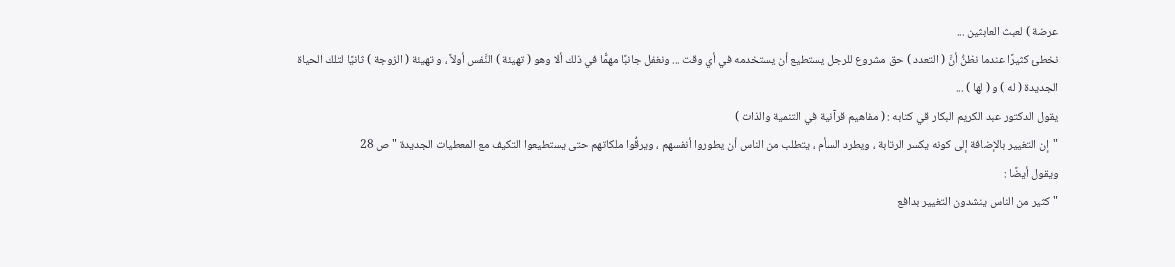عرضة ) لعبث العابثين ...
نخطئ كثيرًا عندما نظنُّ أنَّ ( التعدد ) حق مشروع للرجل يستطيع أن يستخدمه في أي وقت ... ونغفل جانبًا مهمًّا في ذلك ألا وهو ( تهيئة ) النَّفس أولاً ، و تهيئة ( الزوجة ) ثانيًا لتلك الحياة الجديدة ( له ) و ( لها ) ...
يقول الدكتور عبد الكريم البكار قي كتابه : ( مفاهيم قرآنية في التنمية والذات )
"إن التغيير بالإضافة إلى كونه يكسر الرتابة ، ويطرد السأم ، يتطلب من الناس أن يطوروا أنفسهم ، ويرقُّوا ملكاتهم حتى يستطيعوا التكيف مع المعطيات الجديدة " ص 28
ويقول أيضًا :
"كثير من الناس ينشدون التغيير بدافع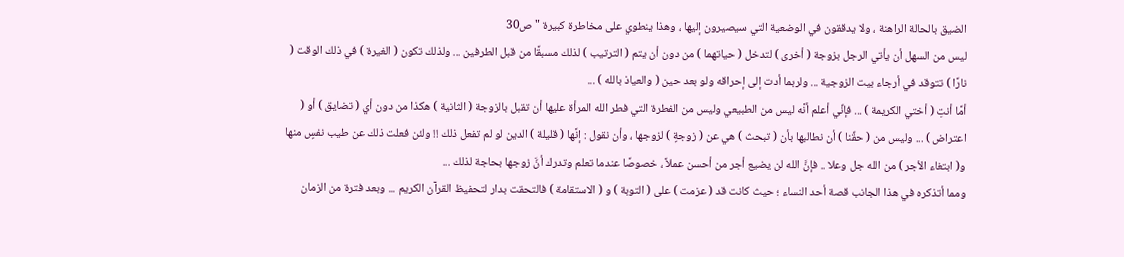الضيق بالحالة الراهنة ، ولا يدققون في الوضعية التي سيصيرون إليها ، وهذا ينطوي على مخاطرة كبيرة " ص30
ليس من السهل أن يأتي الرجل بزوجة ( أخرى ) لتدخل ( حياتهما ) من دون أن يتم ( الترتيب ) لذلك مسبقًا من قبل الطرفين ... ولذلك تكون ( الغيرة ) في ذلك الوقت ( نارًا ) تتوقد في أرجاء بيت الزوجية ... ولربما أدت إلى إحراقه ولو بعد حين ( والعياذ بالله ) ...
أمَّا أنتِ ( أختي الكريمة ) ... فإنِّي أعلم أنَّه ليس من الطبيعي وليس من الفطرة التي فطر الله المرأة عليها أن تقبل بالزوجة ( الثانية ) هكذا من دون أي ( تضايق ) أو ( اعتراض ) ... وليس من ( حقِّنا ) أن نطالبها بأن ( تبحث ) هي عن ( زوجةٍ ) لزوجها ، وأن نقول : إنَّها ( قليلة ) الدين لو لم تفعل ذلك !! ولئن فعلت ذلك عن طيب نفسٍ منها و( ابتغاء الأجر ) من الله جل وعلا .. فإنَّ الله لن يضيع أجر من أحسن عملاً ، خصوصًا عندما تعلم وتدرك أنَّ زوجها بحاجة لذلك ...
ومما أتذكره في هذا الجانب قصة أحد النساء ؛ حيث كانت قد ( عزمت ) على ( التوبة ) و ( الاستقامة ) فالتحقت بدار لتحفيظ القرآن الكريم ... وبعد فترة من الزمان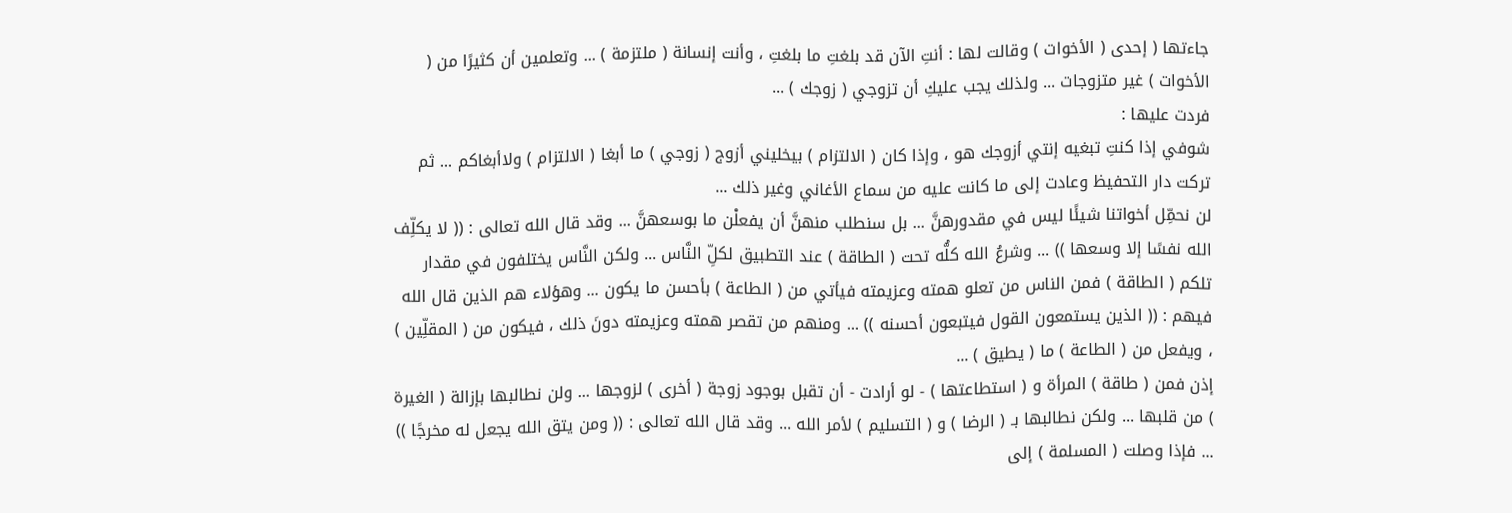جاءتها ( إحدى ( الأخوات ) وقالت لها : أنتِ الآن قد بلغتِ ما بلغتِ ، وأنت إنسانة ( ملتزمة ) ... وتعلمين أن كثيرًا من ( الأخوات ) غير متزوجات ... ولذلك يجب عليكِ أن تزوجي ( زوجك ) ...
فردت عليها :
شوفي إذا كنتِ تبغيه إنتي أزوجك هو ، وإذا كان ( الالتزام ) بيخليني أزوج ( زوجي ) ما أبغا ( الالتزام ) ولاأبغاكم ... ثم تركت دار التحفيظ وعادت إلى ما كانت عليه من سماع الأغاني وغير ذلك ...
لن نحمِّل أخواتنا شيئًا ليس في مقدورهنَّ ... بل سنطلب منهنَّ أن يفعلْن ما بوسعهنَّ ... وقد قال الله تعالى : (( لا يكلِّف الله نفسًا إلا وسعها )) ... وشرعُ الله كلُّه تحت ( الطاقة ) عند التطبيق لكلِّ النَّاس ... ولكن النَّاس يختلفون في مقدار تلكم ( الطاقة ) فمن الناس من تعلو همته وعزيمته فيأتي من ( الطاعة ) بأحسن ما يكون ... وهؤلاء هم الذين قال الله فيهم : (( الذين يستمعون القول فيتبعون أحسنه )) ... ومنهم من تقصر همته وعزيمته دونَ ذلك ، فيكون من ( المقلِّين ) ، ويفعل من ( الطاعة ) ما ( يطيق ) ...
إذن فمن ( طاقة ) المرأة و ( استطاعتها ) - لو أرادت - أن تقبل بوجود زوجة ( أخرى ) لزوجها ... ولن نطالبها بإزالة ( الغيرة ) من قلبها ... ولكن نطالبها بـ ( الرضا ) و ( التسليم ) لأمر الله ... وقد قال الله تعالى : (( ومن يتق الله يجعل له مخرجًا )) ... فإذا وصلت ( المسلمة ) إلى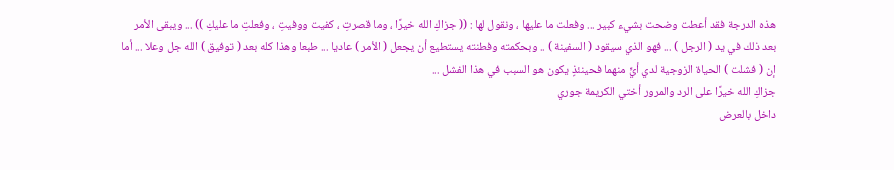هذه الدرجة فقد أعطت وضحت بشيء كبير ... وفعلت ما عليها ، ونقول لها : (( جزاكِ الله خيرًا ، وما قصرتِ ، كفيت ووفيتِ ، وفعلتِ ما عليكِ )) ... ويبقى الأمر بعد ذلك في يد ( الرجل ) ... فهو الذي سيقود ( السفينة ) .. وبحكمته وفطنته يستطيع أن يجعل ( الأمر ) عاديا ... طبعا وهذا كله بعد ( توفيق ) الله جل وعلا ... أما إن ( فشلت ) الحياة الزوجية لدي أيٍّ منهما فحينئذٍ يكون هو السبب في هذا الفشل ...
جزاكِ الله خيرًا على الرد والمرور أختي الكريمة جوري
داخل بالعرض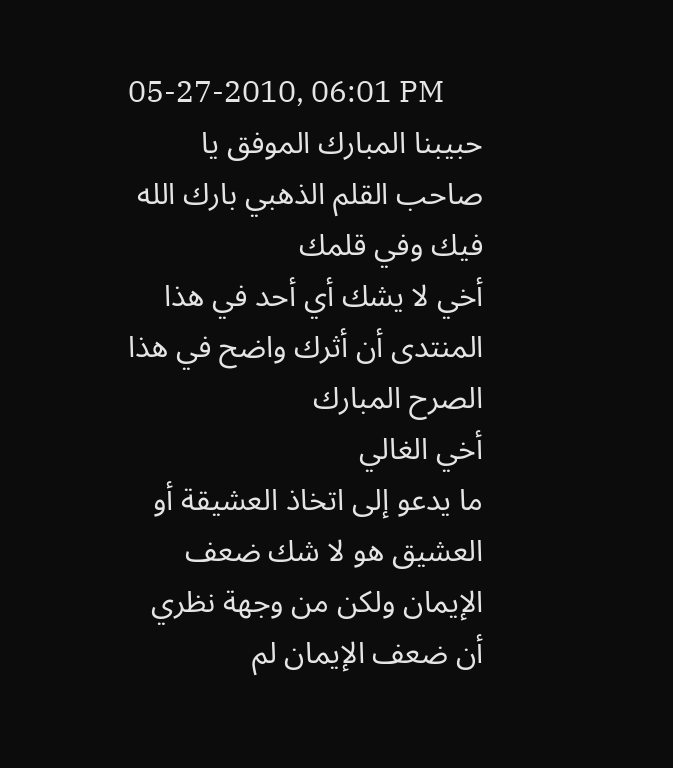05-27-2010, 06:01 PM
حبيبنا المبارك الموفق يا صاحب القلم الذهبي بارك الله فيك وفي قلمك
أخي لا يشك أي أحد في هذا المنتدى أن أثرك واضح في هذا الصرح المبارك
أخي الغالي
ما يدعو إلى اتخاذ العشيقة أو العشيق هو لا شك ضعف الإيمان ولكن من وجهة نظري أن ضعف الإيمان لم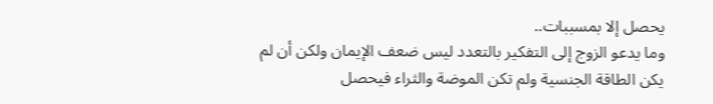يحصل إلا بمسببات..
وما يدعو الزوج إلى التفكير بالتعدد ليس ضعف الإيمان ولكن أن لم يكن الطاقة الجنسية ولم تكن الموضة والثراء فيحصل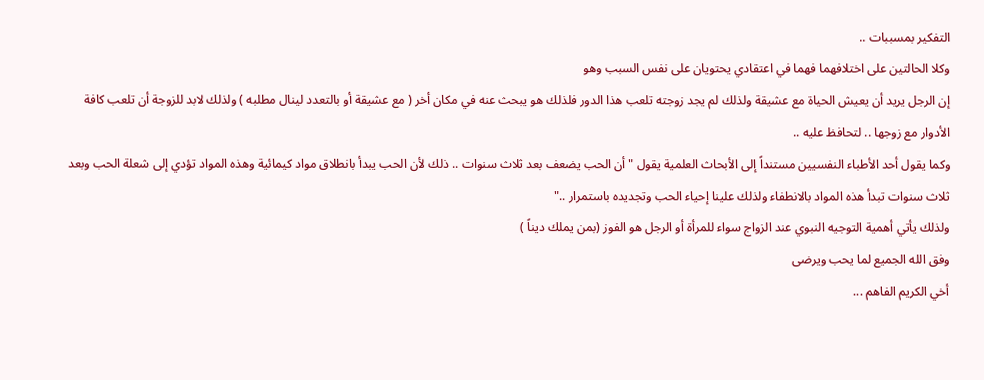التفكير بمسببات ..
وكلا الحالتين على اختلافهما فهما في اعتقادي يحتويان على نفس السبب وهو
إن الرجل يريد أن يعيش الحياة مع عشيقة ولذلك لم يجد زوجته تلعب هذا الدور فلذلك هو يبحث عنه في مكان أخر ( مع عشيقة أو بالتعدد لينال مطلبه ) ولذلك لابد للزوجة أن تلعب كافة الأدوار مع زوجها .. لتحافظ عليه ..
وكما يقول أحد الأطباء النفسيين مستنداً إلى الأبحاث العلمية يقول "أن الحب يضعف بعد ثلاث سنوات .. ذلك لأن الحب يبدأ بانطلاق مواد كيمائية وهذه المواد تؤدي إلى شعلة الحب وبعد ثلاث سنوات تبدأ هذه المواد بالانطفاء ولذلك علينا إحياء الحب وتجديده باستمرار .."
ولذلك يأتي أهمية التوجيه النبوي عند الزواج سواء للمرأة أو الرجل هو الفوز (بمن يملك ديناً )
وفق الله الجميع لما يحب ويرضى
أخي الكريم الفاهم ...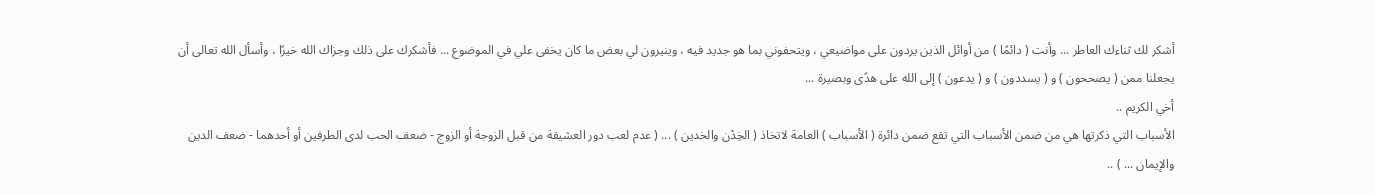أشكر لك ثناءك العاطر ... وأنت ( دائمًا ) من أوائل الذين يردون على مواضيعي ، ويتحفوني بما هو جديد فيه ، وينيرون لي بعض ما كان يخفى علي في الموضوع ... فأشكرك على ذلك وجزاك الله خيرًا ، وأسأل الله تعالى أن يجعلنا ممن ( يصححون ) و ( يسددون ) و ( يدعون ) إلى الله على هدًى وبصيرة ...
أخي الكريم ..
الأسباب التي ذكرتها هي من ضمن الأسباب التي تقع ضمن دائرة ( الأسباب ) العامة لاتخاذ ( الخِدْن والخدين ) ... ( عدم لعب دور العشيقة من قبل الزوجة أو الزوج - ضعف الحب لدى الطرفين أو أحدهما - ضعف الدين والإيمان ... ) ..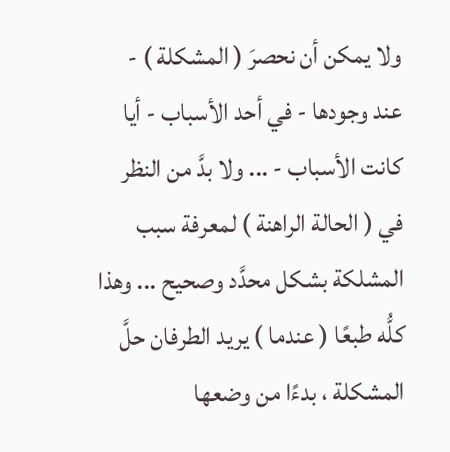ولا يمكن أن نحصرَ ( المشكلة ) - عند وجودها - في أحد الأسباب - أيا كانت الأسباب - ... ولا بدَّ من النظر في ( الحالة الراهنة ) لمعرفة سبب المشلكة بشكل محدَّد وصحيح ... وهذا كلُّه طبعًا ( عندما ) يريد الطرفان حلَّ المشكلة ، بدءًا من وضعها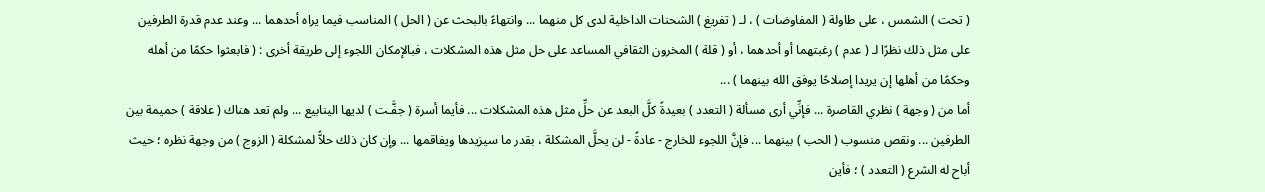( تحت ) الشمس ، على طاولة ( المفاوضات ) ، لـ ( تفريغ ) الشحنات الداخلية لدى كل منهما ... وانتهاءً بالبحث عن ( الحل ) المناسب فيما يراه أحدهما ... وعند عدم قدرة الطرفين على مثل ذلك نظرًا لـ ( عدم ) رغبتهما أو أحدهما ، أو ( قلة ) المخرون الثقافي المساعد على حل مثل هذه المشكلات ، فبالإمكان اللجوء إلى طريقة أخرى : ( فابعثوا حكمًا من أهله وحكمًا من أهلها إن يريدا إصلاحًا يوفق الله بينهما ) ...
أما من ( وجهة ) نظري القاصرة ... فإنِّي أرى مسألة ( التعدد ) بعيدةً كلَّ البعد عن حلِّ مثل هذه المشكلات ... فأيما أسرة ( جفَّـت ) لديها الينابيع ... ولم تعد هناك ( علاقة ) حميمة بين الطرفين ... ونقص منسوب ( الحب ) بينهما ... فإنَّ اللجوء للخارج - عادةً - لن يحلَّ المشكلة ، بقدر ما سيزيدها ويفاقمها ... وإن كان ذلك حلاًّ لمشكلة ( الزوج ) من وجهة نظره ؛ حيث أباح له الشرع ( التعدد ) ؛ فأين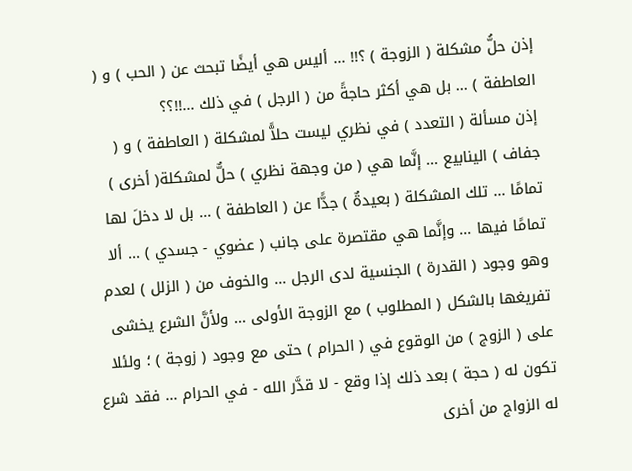إذن حلُّ مشكلة ( الزوجة ) ؟!! ... أليس هي أيضًا تبحث عن ( الحب ) و ( العاطفة ) ... بل هي أكثر حاجةً من ( الرجل ) في ذلك ...!!؟؟
إذن مسألة ( التعدد ) في نظري ليست حلاًّ لمشكلة ( العاطفة ) و ( جفاف ) الينابيع ... إنَّما هي ( من وجهة نظري ) حلٌّ لمشكلة( أخرى ) تمامًا ... تلك المشكلة ( بعيدةٌ ) جدًّا عن ( العاطفة ) ... بل لا دخلَ لها تمامًا فيها ... وإنَّما هي مقتصرة على جانب ( عضوي - جسدي ) ... ألا وهو وجود ( القدرة ) الجنسية لدى الرجل ... والخوف من ( الزلل ) لعدم تفريغها بالشكل ( المطلوب ) مع الزوجة الأولى ... ولأنَّ الشرع يخشى على ( الزوج ) من الوقوع في ( الحرام ) حتى مع وجود ( زوجة ) ؛ ولئلا تكون له ( حجة ) بعد ذلك إذا وقع - لا قدَّر الله - في الحرام ... فقد شرع له الزواج من أخرى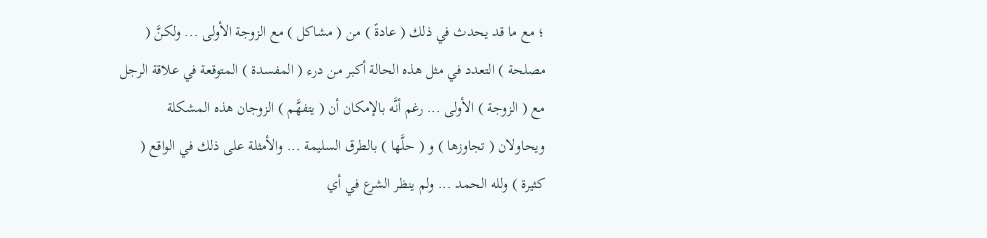؛ مع ما قد يحدث في ذلك ( عادةً ) من ( مشاكل ) مع الزوجة الأولى ... ولكنَّ ( مصلحة ) التعدد في مثل هذه الحالة أكبر من درء ( المفسدة ) المتوقعة في علاقة الرجل مع ( الزوجة ) الأولى ... رغم أنَّه بالإمكان أن ( يتفهَّم ) الزوجان هذه المشكلة ويحاولان ( تجاوزها ) و ( حلَّها ) بالطرق السليمة ... والأمثلة على ذلك في الواقع ( كثيرة ) ولله الحمد ... ولم ينظر الشرع في أي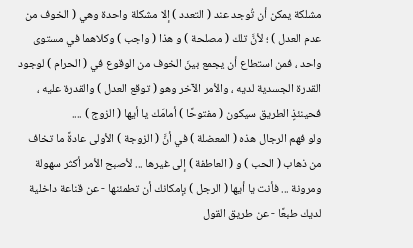مشلكة يمكن أن تُوجد عند ( التعدد ) إلا مشكلة واحدة وهي ( الخوف من عدم العدل ) ؛ لأنَّ تلك ( مصلحة ) و هذا ( واجب ) وكلاهما في مستوى واحد ، فمن استطاع أن يجمع بينَ الخوف من الوقوع في ( الحرام ) لوجود القدرة الجسدية لديه ، والأمر الآخر وهو ( توقع العدل ) والقدرة عليه ، فحينئذٍ الطريق سيكون ( مفتوحًا ) أمامَك يا أيها ( الزوج ) ....
ولو فهم الرجال هذه ( المعضلة ) في أنَّ ( الزوجة ) الأولى عادةً ما تخاف من ذهاب ( الحب ) و ( العاطفة ) إلى غيرها ... لأصبح الأمر أكثر سهولة ومرونة ... فأنت يا أيها ( الرجل ) بإمكانك أن تطمئنها - عن قناعة داخلية لديك طبعًا - عن طريق القول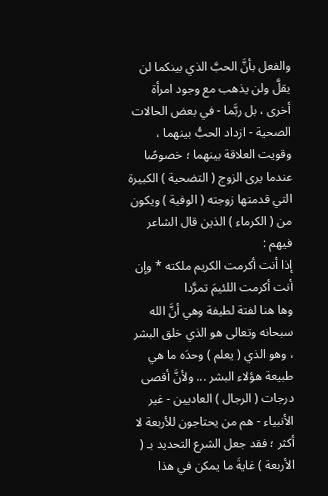والفعل بأنَّ الحبَّ الذي بينكما لن يقلَّ ولن يذهب مع وجود امرأة أخرى ، بل ربَّما - في بعض الحالات الصحية - ازداد الحبُّ بينهما ، وقويت العلاقة بينهما ؛ خصوصًا عندما يرى الزوج ( التضحية ) الكبيرة التي قدمتها زوجته ( الوفية ) ويكون من ( الكرماء ) الذين قال الشاعر فيهم :
إذا أنت أكرمت الكريم ملكته * وإن أنت أكرمت اللئيمَ تمرَّدا
وها هنا لفتة لطيفة وهي أنَّ الله سبحانه وتعالى هو الذي خلق البشر ، وهو الذي ( يعلم ) وحدَه ما هي طبيعة هؤلاء البشر ... ولأنَّ أقصى درجات ( الرجال ) العاديين - غير الأنبياء - هم من يحتاجون للأربعة لا أكثر ؛ فقد جعل الشرع التحديد بـ ( الأربعة ) غايةَ ما يمكن في هذا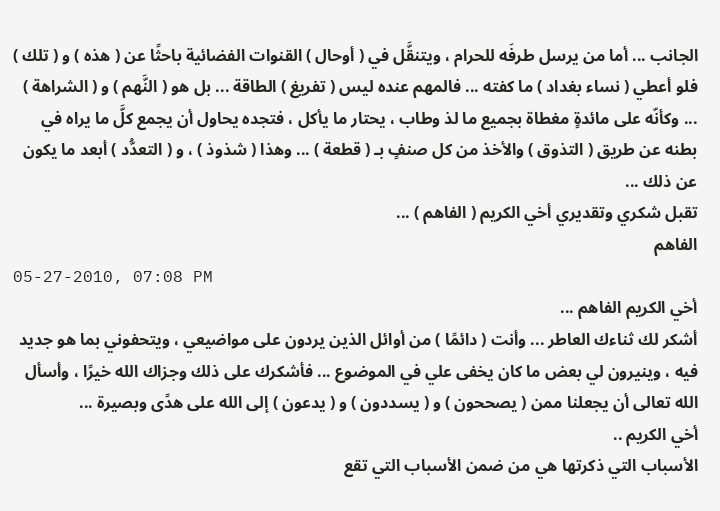الجانب ... أما من يرسل طرفَه للحرام ، ويتنقَّل في ( أوحال ) القنوات الفضائية باحثًا عن ( هذه ) و ( تلك ) فلو أعطي ( نساء بغداد ) ما كفته ... فالمهم عنده ليس ( تفريغ ) الطاقة ... بل هو ( النَّهم ) و ( الشراهة ) ... وكأنّه على مائدةٍ مغطاة بجميع ما لذ وطاب ، يحتار ما يأكل ، فتجده يحاول أن يجمع كلَّ ما يراه في بطنه عن طريق ( التذوق ) والأخذ من كل صنفٍ بـ ( قطعة ) ... وهذا ( شذوذ ) ، و ( التعدُّد ) أبعد ما يكون عن ذلك ...
تقبل شكري وتقديري أخي الكريم ( الفاهم ) ...
الفاهم
05-27-2010, 07:08 PM
أخي الكريم الفاهم ...
أشكر لك ثناءك العاطر ... وأنت ( دائمًا ) من أوائل الذين يردون على مواضيعي ، ويتحفوني بما هو جديد فيه ، وينيرون لي بعض ما كان يخفى علي في الموضوع ... فأشكرك على ذلك وجزاك الله خيرًا ، وأسأل الله تعالى أن يجعلنا ممن ( يصححون ) و ( يسددون ) و ( يدعون ) إلى الله على هدًى وبصيرة ...
أخي الكريم ..
الأسباب التي ذكرتها هي من ضمن الأسباب التي تقع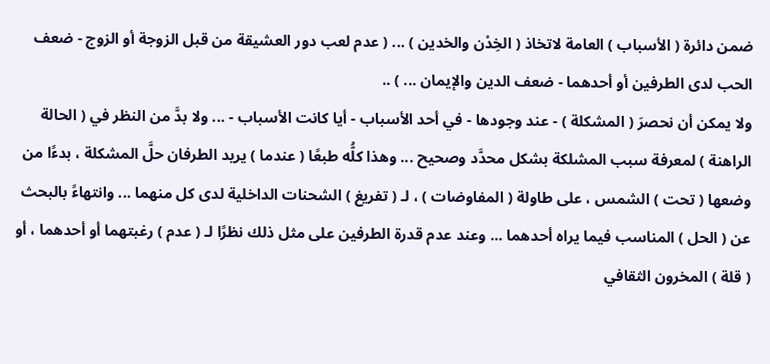ضمن دائرة ( الأسباب ) العامة لاتخاذ ( الخِدْن والخدين ) ... ( عدم لعب دور العشيقة من قبل الزوجة أو الزوج - ضعف الحب لدى الطرفين أو أحدهما - ضعف الدين والإيمان ... ) ..
ولا يمكن أن نحصرَ ( المشكلة ) - عند وجودها - في أحد الأسباب - أيا كانت الأسباب - ... ولا بدَّ من النظر في ( الحالة الراهنة ) لمعرفة سبب المشلكة بشكل محدَّد وصحيح ... وهذا كلُّه طبعًا ( عندما ) يريد الطرفان حلَّ المشكلة ، بدءًا من وضعها ( تحت ) الشمس ، على طاولة ( المفاوضات ) ، لـ ( تفريغ ) الشحنات الداخلية لدى كل منهما ... وانتهاءً بالبحث عن ( الحل ) المناسب فيما يراه أحدهما ... وعند عدم قدرة الطرفين على مثل ذلك نظرًا لـ ( عدم ) رغبتهما أو أحدهما ، أو ( قلة ) المخرون الثقافي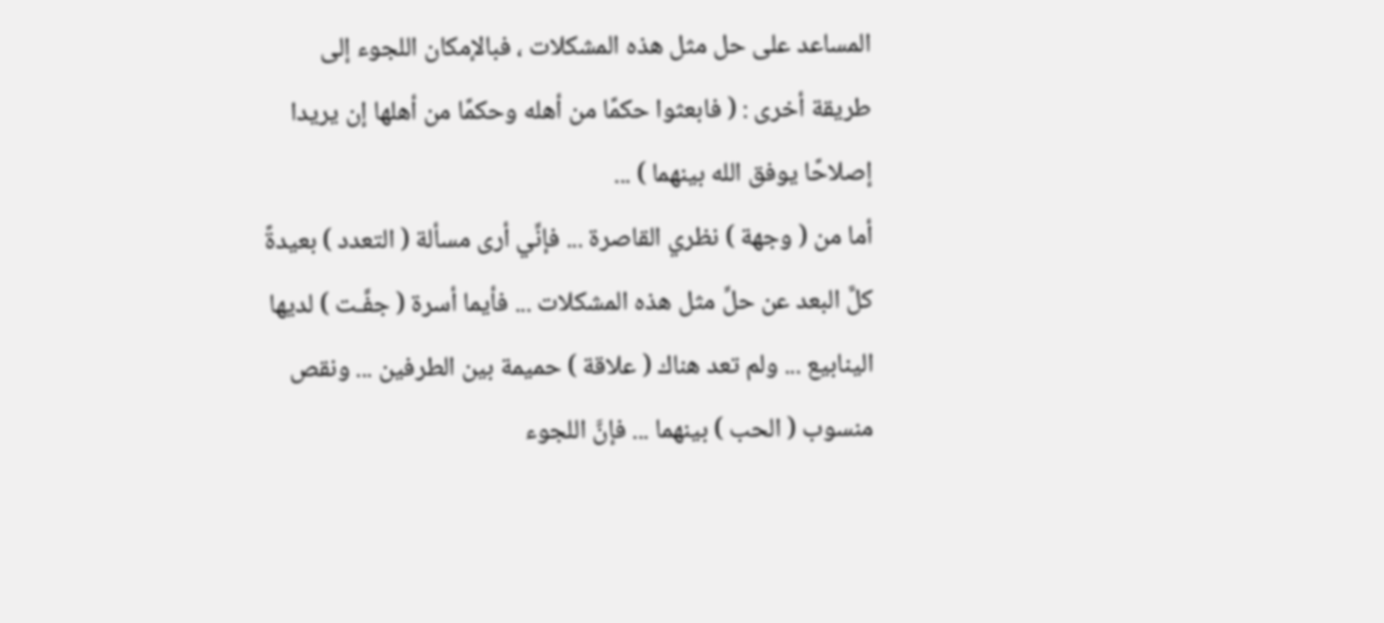المساعد على حل مثل هذه المشكلات ، فبالإمكان اللجوء إلى طريقة أخرى : ( فابعثوا حكمًا من أهله وحكمًا من أهلها إن يريدا إصلاحًا يوفق الله بينهما ) ...
أما من ( وجهة ) نظري القاصرة ... فإنِّي أرى مسألة ( التعدد ) بعيدةً كلَّ البعد عن حلِّ مثل هذه المشكلات ... فأيما أسرة ( جفَّـت ) لديها الينابيع ... ولم تعد هناك ( علاقة ) حميمة بين الطرفين ... ونقص منسوب ( الحب ) بينهما ... فإنَّ اللجوء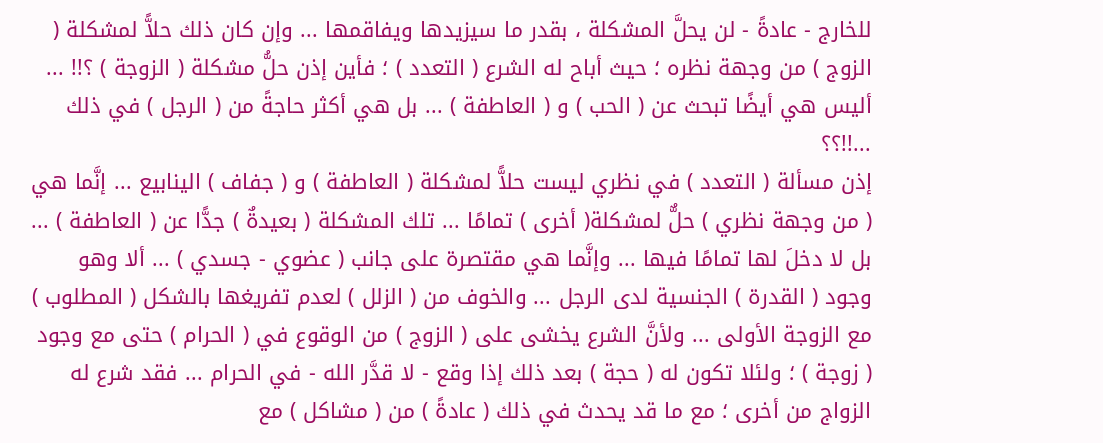للخارج - عادةً - لن يحلَّ المشكلة ، بقدر ما سيزيدها ويفاقمها ... وإن كان ذلك حلاًّ لمشكلة ( الزوج ) من وجهة نظره ؛ حيث أباح له الشرع ( التعدد ) ؛ فأين إذن حلُّ مشكلة ( الزوجة ) ؟!! ... أليس هي أيضًا تبحث عن ( الحب ) و ( العاطفة ) ... بل هي أكثر حاجةً من ( الرجل ) في ذلك ...!!؟؟
إذن مسألة ( التعدد ) في نظري ليست حلاًّ لمشكلة ( العاطفة ) و ( جفاف ) الينابيع ... إنَّما هي ( من وجهة نظري ) حلٌّ لمشكلة( أخرى ) تمامًا ... تلك المشكلة ( بعيدةٌ ) جدًّا عن ( العاطفة ) ... بل لا دخلَ لها تمامًا فيها ... وإنَّما هي مقتصرة على جانب ( عضوي - جسدي ) ... ألا وهو وجود ( القدرة ) الجنسية لدى الرجل ... والخوف من ( الزلل ) لعدم تفريغها بالشكل ( المطلوب ) مع الزوجة الأولى ... ولأنَّ الشرع يخشى على ( الزوج ) من الوقوع في ( الحرام ) حتى مع وجود ( زوجة ) ؛ ولئلا تكون له ( حجة ) بعد ذلك إذا وقع - لا قدَّر الله - في الحرام ... فقد شرع له الزواج من أخرى ؛ مع ما قد يحدث في ذلك ( عادةً ) من ( مشاكل ) مع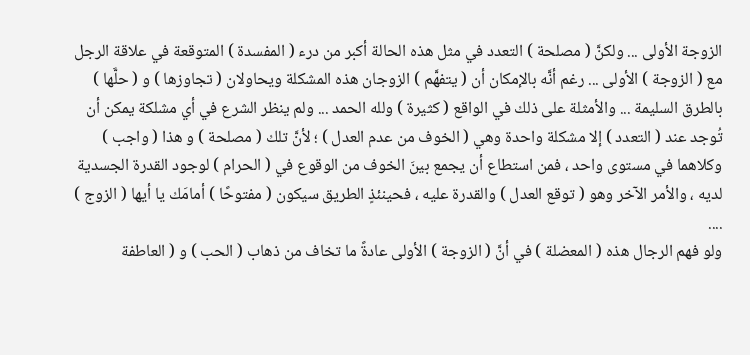الزوجة الأولى ... ولكنَّ ( مصلحة ) التعدد في مثل هذه الحالة أكبر من درء ( المفسدة ) المتوقعة في علاقة الرجل مع ( الزوجة ) الأولى ... رغم أنَّه بالإمكان أن ( يتفهَّم ) الزوجان هذه المشكلة ويحاولان ( تجاوزها ) و ( حلَّها ) بالطرق السليمة ... والأمثلة على ذلك في الواقع ( كثيرة ) ولله الحمد ... ولم ينظر الشرع في أي مشلكة يمكن أن تُوجد عند ( التعدد ) إلا مشكلة واحدة وهي ( الخوف من عدم العدل ) ؛ لأنَّ تلك ( مصلحة ) و هذا ( واجب ) وكلاهما في مستوى واحد ، فمن استطاع أن يجمع بينَ الخوف من الوقوع في ( الحرام ) لوجود القدرة الجسدية لديه ، والأمر الآخر وهو ( توقع العدل ) والقدرة عليه ، فحينئذٍ الطريق سيكون ( مفتوحًا ) أمامَك يا أيها ( الزوج ) ....
ولو فهم الرجال هذه ( المعضلة ) في أنَّ ( الزوجة ) الأولى عادةً ما تخاف من ذهاب ( الحب ) و ( العاطفة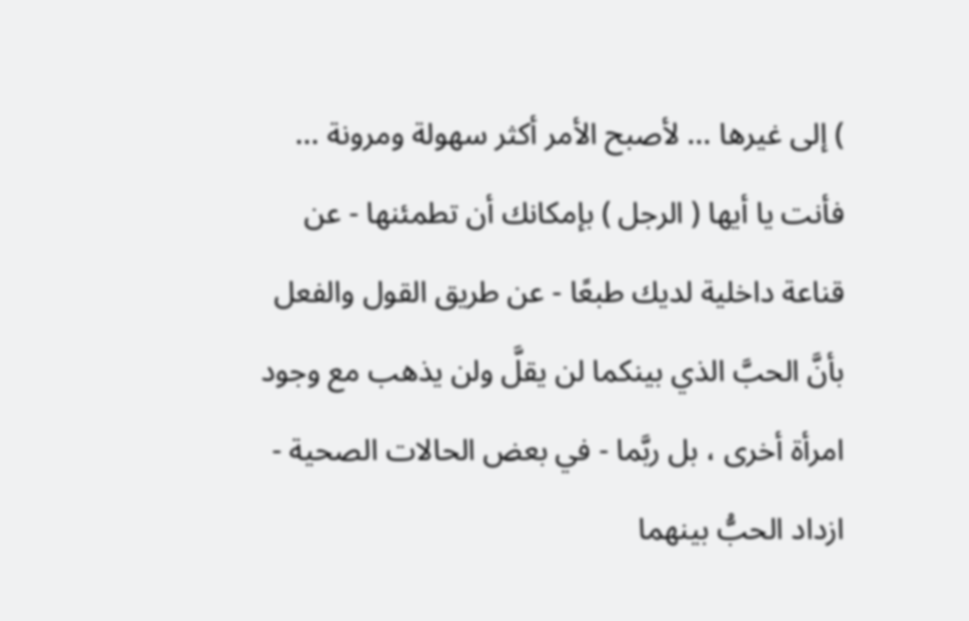) إلى غيرها ... لأصبح الأمر أكثر سهولة ومرونة ... فأنت يا أيها ( الرجل ) بإمكانك أن تطمئنها - عن قناعة داخلية لديك طبعًا - عن طريق القول والفعل بأنَّ الحبَّ الذي بينكما لن يقلَّ ولن يذهب مع وجود امرأة أخرى ، بل ربَّما - في بعض الحالات الصحية - ازداد الحبُّ بينهما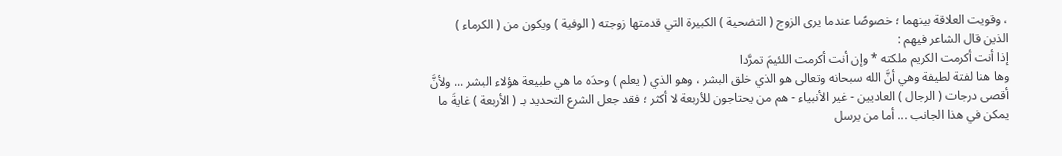، وقويت العلاقة بينهما ؛ خصوصًا عندما يرى الزوج ( التضحية ) الكبيرة التي قدمتها زوجته ( الوفية ) ويكون من ( الكرماء ) الذين قال الشاعر فيهم :
إذا أنت أكرمت الكريم ملكته * وإن أنت أكرمت اللئيمَ تمرَّدا
وها هنا لفتة لطيفة وهي أنَّ الله سبحانه وتعالى هو الذي خلق البشر ، وهو الذي ( يعلم ) وحدَه ما هي طبيعة هؤلاء البشر ... ولأنَّ أقصى درجات ( الرجال ) العاديين - غير الأنبياء - هم من يحتاجون للأربعة لا أكثر ؛ فقد جعل الشرع التحديد بـ ( الأربعة ) غايةَ ما يمكن في هذا الجانب ... أما من يرسل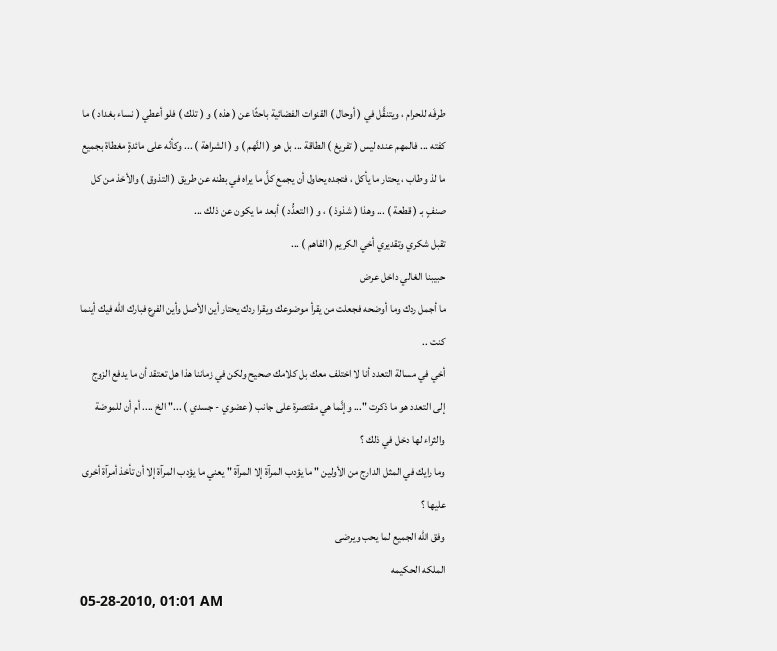طرفَه للحرام ، ويتنقَّل في ( أوحال ) القنوات الفضائية باحثًا عن ( هذه ) و ( تلك ) فلو أعطي ( نساء بغداد ) ما كفته ... فالمهم عنده ليس ( تفريغ ) الطاقة ... بل هو ( النَّهم ) و ( الشراهة ) ... وكأنّه على مائدةٍ مغطاة بجميع ما لذ وطاب ، يحتار ما يأكل ، فتجده يحاول أن يجمع كلَّ ما يراه في بطنه عن طريق ( التذوق ) والأخذ من كل صنفٍ بـ ( قطعة ) ... وهذا ( شذوذ ) ، و ( التعدُّد ) أبعد ما يكون عن ذلك ...
تقبل شكري وتقديري أخي الكريم ( الفاهم ) ...
حبيبنا الغالي داخل عرض
ما أجمل ردك وما أوضحه فجعلت من يقرأ موضوعك ويقرا ردك يحتار أين الأصل وأين الفرع فبارك الله فيك أينما كنت ..
أخي في مسالة التعدد أنا لا اختلف معك بل كلامك صحيح ولكن في زماننا هذا هل تعتقد أن ما يدفع الزوج إلى التعدد هو ما ذكرت "... وإنَّما هي مقتصرة على جانب ( عضوي - جسدي ) ..." الخ .... أم أن للموضة والثراء لها دخل في ذلك ؟
وما رايك في المثل الدارج من الأولين " ما يؤدب المرآة إلا المرآة " يعني ما يؤدب المرآة إلا أن تأخذ أمرآة أخرى عليها ؟
وفق الله الجميع لما يحب ويرضى
الملكه الحكيمه
05-28-2010, 01:01 AM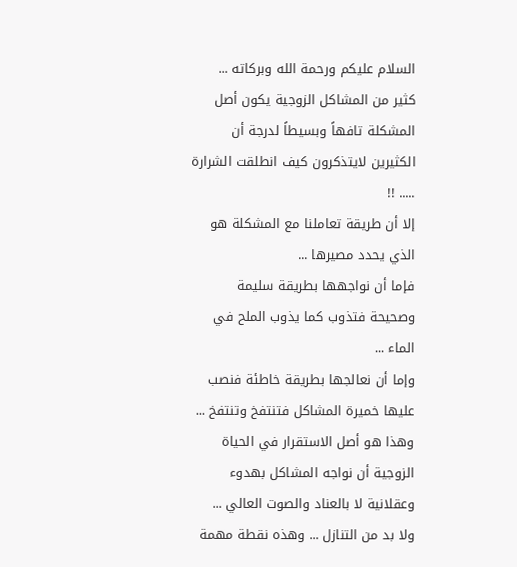السلام عليكم ورحمة الله وبركاته ...
كثير من المشاكل الزوجية يكون أصل المشكلة تافهاً وبسيطاً لدرجة أن الكثيرين لايتذكرون كيف انطلقت الشرارة ..... !!
إلا أن طريقة تعاملنا مع المشكلة هو الذي يحدد مصيرها ...
فإما أن نواجهها بطريقة سليمة وصحيحة فتذوب كما يذوب الملح في الماء ...
وإما أن نعالجها بطريقة خاطئة فنصب عليها خميرة المشاكل فتنتفخ وتنتفخ ...
وهذا هو أصل الاستقرار في الحياة الزوجية أن نواجه المشاكل بهدوء وعقلانية لا بالعناد والصوت العالي ...
ولا بد من التنازل ... وهذه نقطة مهمة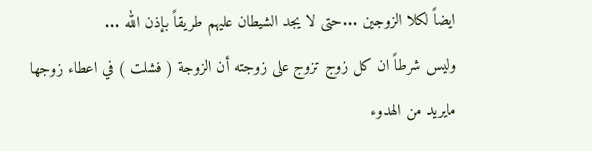ايضاً لكلا الزوجين ...حتى لا يجد الشيطان عليهم طريقاً بإذن الله ...
وليس شرطاً ان كل زوج تزوج على زوجته أن الزوجة ( فشلت ) في اعطاء زوجها مايريد من الهدوء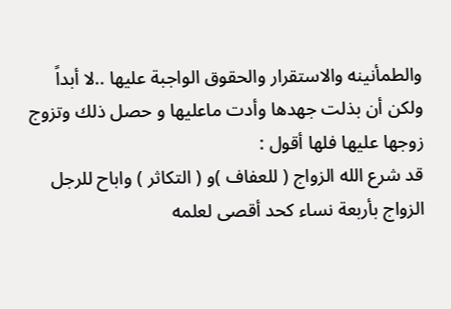والطمأنينه والاستقرار والحقوق الواجبة عليها ..لا أبداً
ولكن أن بذلت جهدها وأدت ماعليها و حصل ذلك وتزوج زوجها عليها فلها أقول :
قد شرع الله الزواج ( للعفاف )و ( التكاثر ) واباح للرجل الزواج بأربعة نساء كحد أقصى لعلمه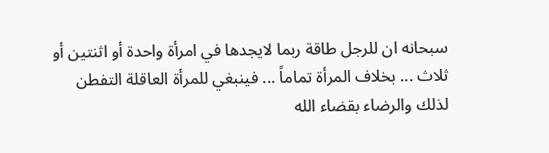سبحانه ان للرجل طاقة ربما لايجدها في امرأة واحدة أو اثنتين أو ثلاث ... بخلاف المرأة تماماً ... فينبغي للمرأة العاقلة التفطن لذلك والرضاء بقضاء الله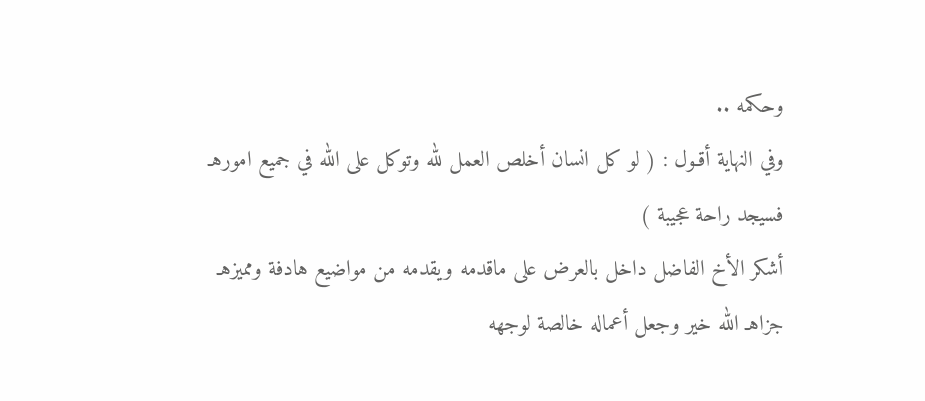وحكمه ..
وفي النهاية أقـول : ( لو كل انسان أخلص العمل لله وتوكل على الله في جميع امورهـ فسيجد راحة عجيبة )
أشكر الأخ الفاضل داخل بالعرض على ماقدمه ويقدمه من مواضيع هادفة ومميزهـ جزاهـ الله خير وجعل أعماله خالصة لوجهه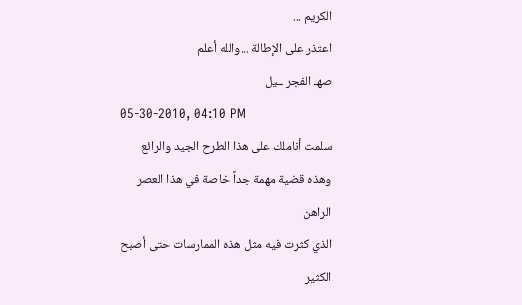الكريم ...
اعتذر على الإطالة ...والله أعلم
صهـ الفجر ــيل
05-30-2010, 04:10 PM
سلمت أناملك على هذا الطرح الجيد والرائع
وهذه قضية مهمة جداً خاصة في هذا العصر الراهن
الذي كثرت فيه مثل هذه الممارسات حتى أصبح الكثير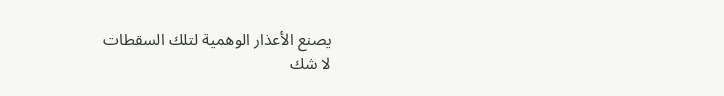يصنع الأعذار الوهمية لتلك السقطات
لا شك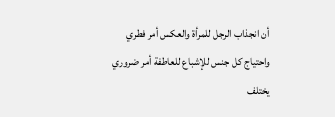أن انجذاب الرجل للمرأة والعكس أمر فطري
واحتياج كل جنس للإشباع للعاطفة أمر ضروري
يختلف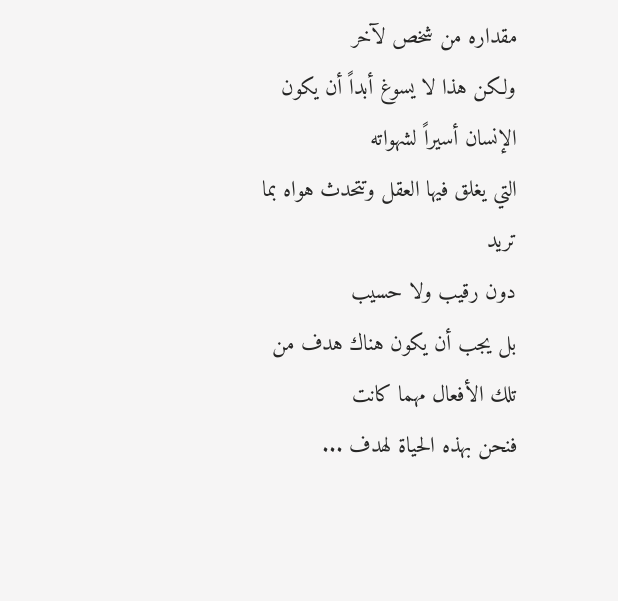مقداره من شخص لآخر
ولكن هذا لا يسوغ أبداً أن يكون الإنسان أسيراً لشهواته
التي يغلق فيها العقل وتتحدث هواه بما تريد
دون رقيب ولا حسيب
بل يجب أن يكون هناك هدف من تلك الأفعال مهما كانت
فنحن بهذه الحياة لهدف ...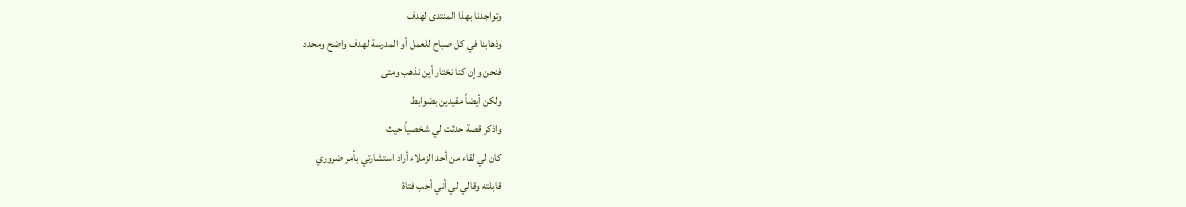وتواجدنا بهذا المنتدى لهدف
وذهابنا في كل صباح للعمل أو المدرسة لهدف واضح ومحدد
فنحن وإن كنا نختار أين نذهب ومتى
ولكن أيضاً مقيدين بضوابط
واذكر قصة حدثت لي شخصياً حيث
كان لي لقاء من أحد الزملاء أراد استشارتي بأمر ضروري
قابلته وقالي لي أني أحب فتاة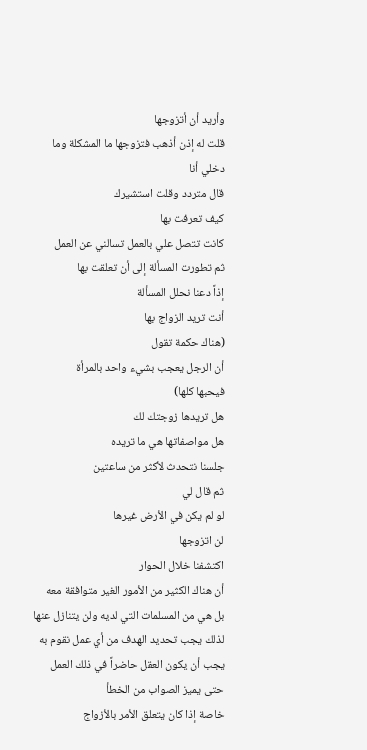وأريد أن أتزوجها
قلت له إذن أذهب فتزوجها ما المشكلة وما دخلي أنا
قال متردد وقلت استشيرك
كيف تعرفت بها
كانت تتصل علي بالعمل تسالني عن العمل
ثم تطورت المسألة إلى أن تعلقت بها
إذاً دعنا نحلل المسألة
أنت تريد الزواج بها
(هناك حكمة تقول
أن الرجل يعجب بشيء واحد بالمرأة
فيحبها كلها)
هل تريدها زوجتك لك
هل مواصفاتها هي ما تريده
جلسنا نتحدث لأكثر من ساعتين
ثم قال لي
لو لم يكن في الأرض غيرها
لن اتزوجها
اكتشفنا خلال الحوار
أن هناك الكثير من الأمور الغير متوافقة معه
بل هي من المسلمات التي لديه ولن يتنازل عنها
لذلك يجب تحديد الهدف من أي عمل نقوم به
يجب أن يكون العقل حاضراً في ذلك العمل
حتى يميز الصواب من الخطأ
خاصة إذا كان يتعلق الأمر بالأزواج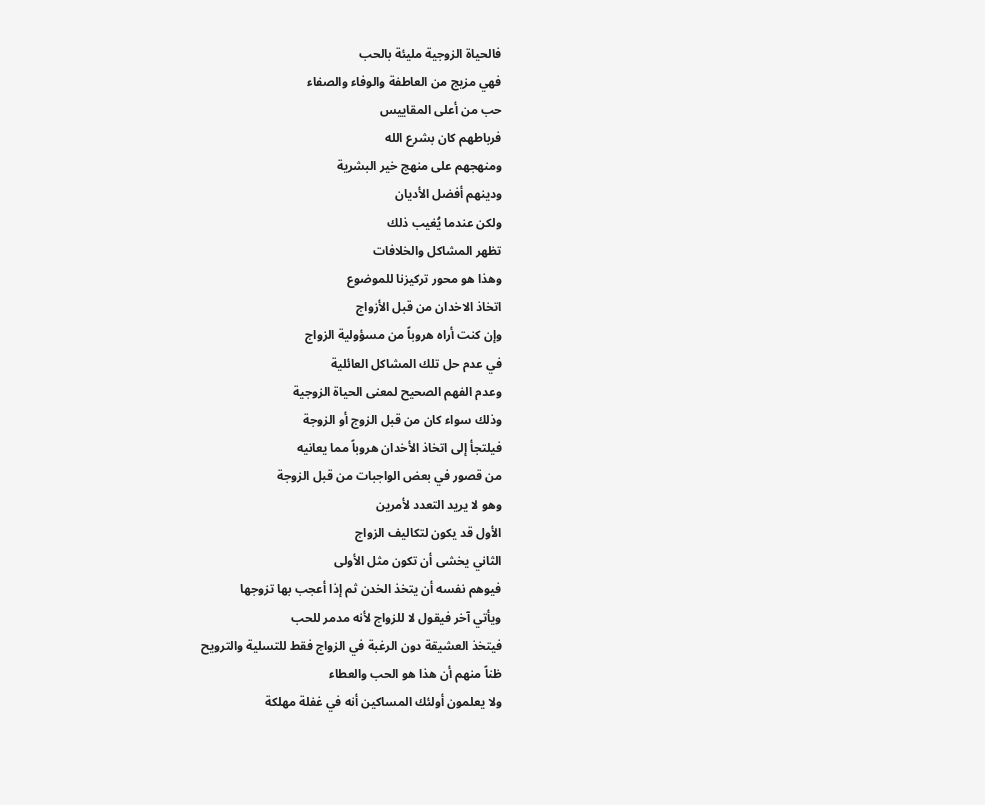فالحياة الزوجية مليئة بالحب
فهي مزيج من العاطفة والوفاء والصفاء
حب من أعلى المقاييس
فرباطهم كان بشرع الله
ومنهجهم على منهج خير البشرية
ودينهم أفضل الأديان
ولكن عندما يُغيب ذلك
تظهر المشاكل والخلافات
وهذا هو محور تركيزنا للموضوع
اتخاذ الاخدان من قبل الأزواج
وإن كنت أراه هروباً من مسؤولية الزواج
في عدم حل تلك المشاكل العائلية
وعدم الفهم الصحيح لمعنى الحياة الزوجية
وذلك سواء كان من قبل الزوج أو الزوجة
فيلتجأ إلى اتخاذ الأخدان هروباً مما يعانيه
من قصور في بعض الواجبات من قبل الزوجة
وهو لا يريد التعدد لأمرين
الأول قد يكون لتكاليف الزواج
الثاني يخشى أن تكون مثل الأولى
فيوهم نفسه أن يتخذ الخدن ثم إذا أعجب بها تزوجها
ويأتي آخر فيقول لا للزواج لأنه مدمر للحب
فيتخذ العشيقة دون الرغبة في الزواج فقط للتسلية والترويح
ظناً منهم أن هذا هو الحب والعطاء
ولا يعلمون أولئك المساكين أنه في غفلة مهلكة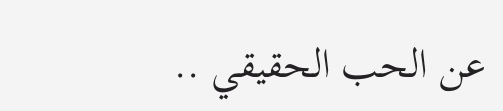عن الحب الحقيقي ..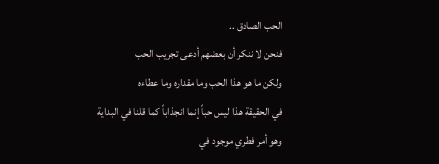الحب الصادق ..
فنحن لا ننكر أن بعضهم أدعى تجريب الحب
ولكن ما هو هذا الحب وما مقداره وما عطاءه
في الحقيقة هذا ليس حباً إنما انجذاباً كما قلنا في البداية
وهو أمر فطري موجود في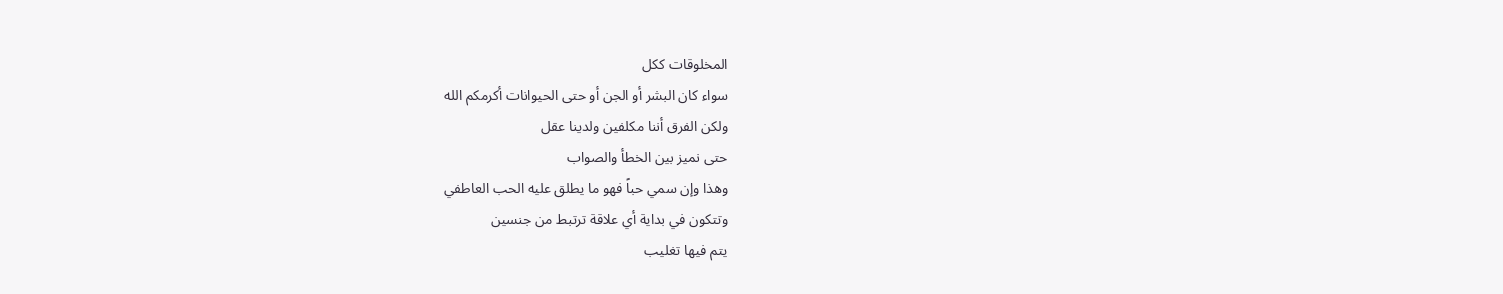المخلوقات ككل
سواء كان البشر أو الجن أو حتى الحيوانات أكرمكم الله
ولكن الفرق أننا مكلفين ولدينا عقل
حتى نميز بين الخطأ والصواب
وهذا وإن سمي حباً فهو ما يطلق عليه الحب العاطفي
وتتكون في بداية أي علاقة ترتبط من جنسين
يتم فيها تغليب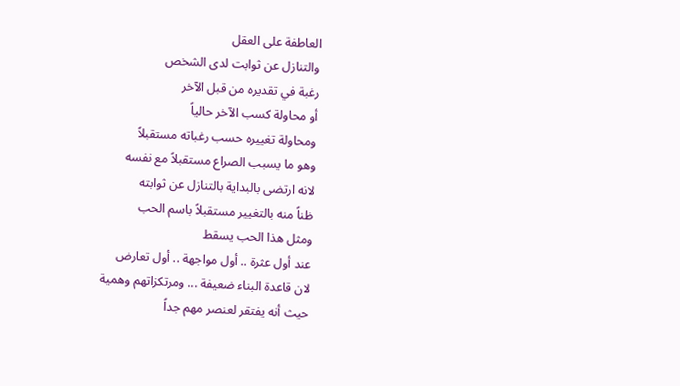العاطفة على العقل
والتنازل عن ثوابت لدى الشخص
رغبة في تقديره من قبل الآخر
أو محاولة كسب الآخر حالياً
ومحاولة تغييره حسب رغباته مستقبلاً
وهو ما يسبب الصراع مستقبلاً مع نفسه
لانه ارتضى بالبداية بالتنازل عن ثوابته
ظناً منه بالتغيير مستقبلاً باسم الحب
ومثل هذا الحب يسقط
عند أول عثرة .. أول مواجهة .. أول تعارض
لان قاعدة البناء ضعيفة ... ومرتكزاتهم وهمية
حيث أنه يفتقر لعنصر مهم جداً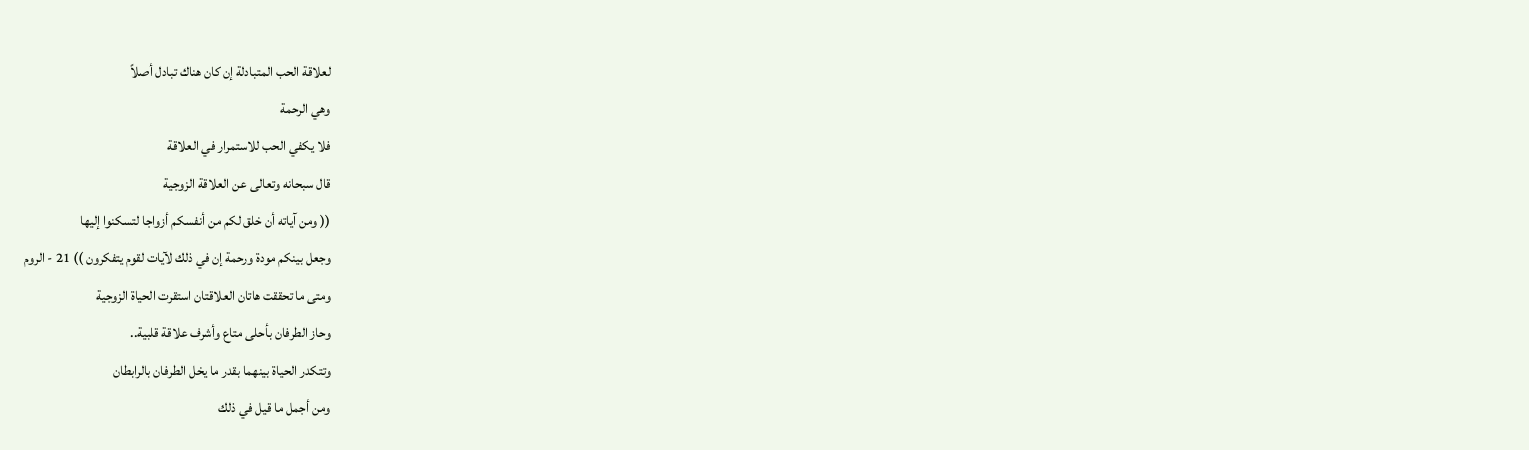لعلاقة الحب المتبادلة إن كان هناك تبادل أصلاً
وهي الرحمة
فلا يكفي الحب للاستمرار في العلاقة
قال سبحانه وتعالى عن العلاقة الزوجية
(( ومن آياته أن خلق لكم من أنفسكم أزواجا لتسكنوا إليها
وجعل بينكم مودة ورحمة إن في ذلك لآيات لقوم يتفكرون )) 21 - الروم
ومتى ما تحققت هاتان العلاقتان استقرت الحياة الزوجية
وحاز الطرفان بأحلى متاع وأشرف علاقة قلبية..
وتتكدر الحياة بينهما بقدر ما يخل الطرفان بالرابطان
ومن أجمل ما قيل في ذلك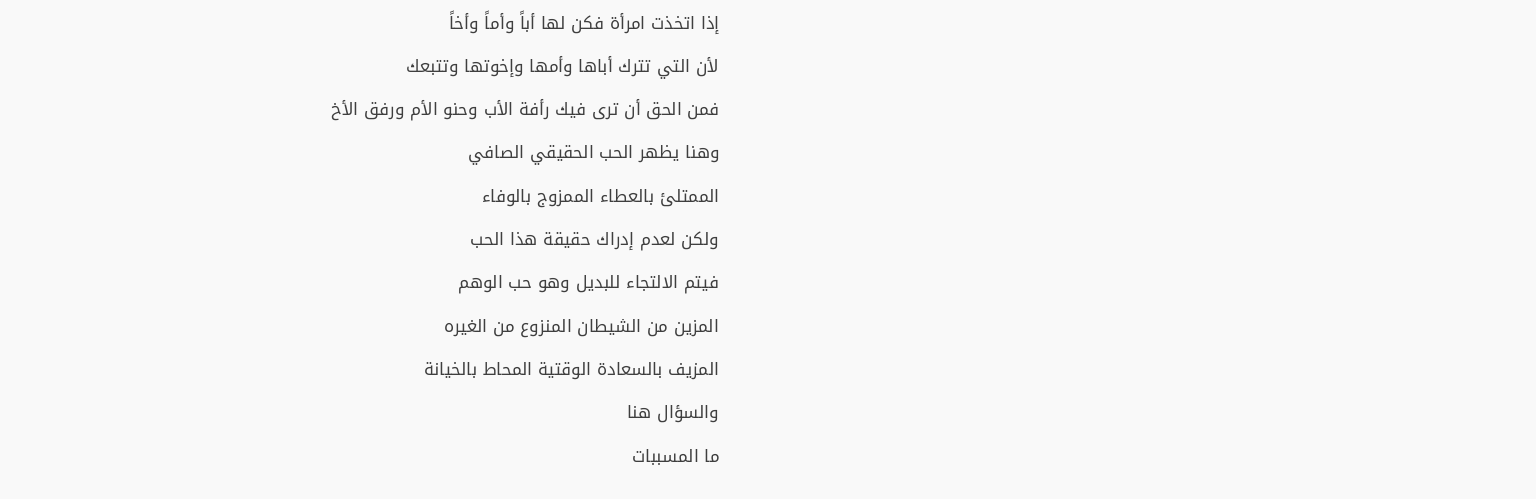إذا اتخذت امرأة فكن لها أباً وأماً وأخاً
لأن التي تترك أباها وأمها وإخوتها وتتبعك
فمن الحق أن ترى فيك رأفة الأب وحنو الأم ورفق الأخ
وهنا يظهر الحب الحقيقي الصافي
الممتلئ بالعطاء الممزوج بالوفاء
ولكن لعدم إدراك حقيقة هذا الحب
فيتم الالتجاء للبديل وهو حب الوهم
المزين من الشيطان المنزوع من الغيره
المزيف بالسعادة الوقتية المحاط بالخيانة
والسؤال هنا
ما المسببات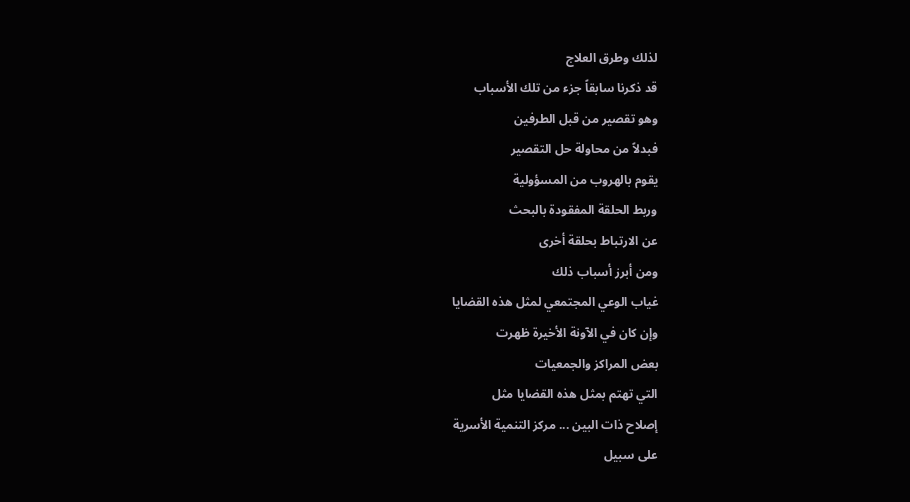لذلك وطرق العلاج
قد ذكرنا سابقاً جزء من تلك الأسباب
وهو تقصير من قبل الطرفين
فبدلاً من محاولة حل التقصير
يقوم بالهروب من المسؤولية
وربط الحلقة المفقودة بالبحث
عن الارتباط بحلقة أخرى
ومن أبرز أسباب ذلك
غياب الوعي المجتمعي لمثل هذه القضايا
وإن كان في الآونة الأخيرة ظهرت
بعض المراكز والجمعيات
التي تهتم بمثل هذه القضايا مثل
إصلاح ذات البين ... مركز التنمية الأسرية
على سبيل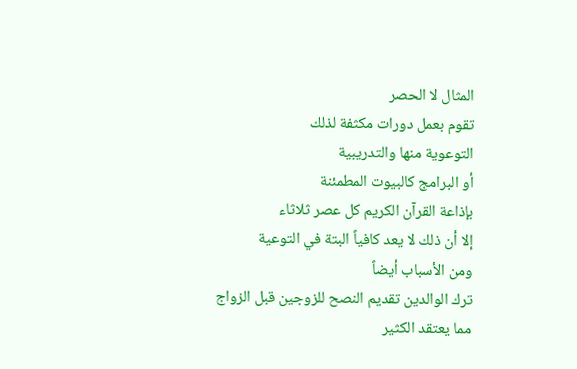المثال لا الحصر
تقوم بعمل دورات مكثفة لذلك
التوعوية منها والتدريبية
أو البرامج كالبيوت المطمئنة
بإذاعة القرآن الكريم كل عصر ثلاثاء
إلا أن ذلك لا يعد كافياً البتة في التوعية
ومن الأسباب أيضاً
ترك الوالدين تقديم النصح للزوجين قبل الزواج
مما يعتقد الكثير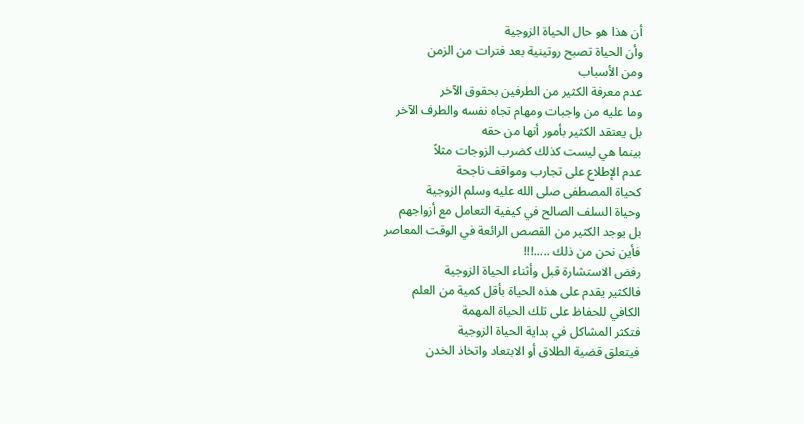أن هذا هو حال الحياة الزوجية
وأن الحياة تصبح روتينية بعد فترات من الزمن
ومن الأسباب
عدم معرفة الكثير من الطرفين بحقوق الآخر
وما عليه من واجبات ومهام تجاه نفسه والطرف الآخر
بل يعتقد الكثير بأمور أنها من حقه
بينما هي ليست كذلك كضرب الزوجات مثلاً
عدم الإطلاع على تجارب ومواقف ناجحة
كحياة المصطفى صلى الله عليه وسلم الزوجية
وحياة السلف الصالح في كيفية التعامل مع أزواجهم
بل يوجد الكثير من القصص الرائعة في الوقت المعاصر
فأين نحن من ذلك .....!!!
رفض الاستشارة قبل وأثناء الحياة الزوجية
فالكثير يقدم على هذه الحياة بأقل كمية من العلم
الكافي للحفاظ على تلك الحياة المهمة
فتكثر المشاكل في بداية الحياة الزوجية
فيتعلق قضية الطلاق أو الابتعاد واتخاذ الخدن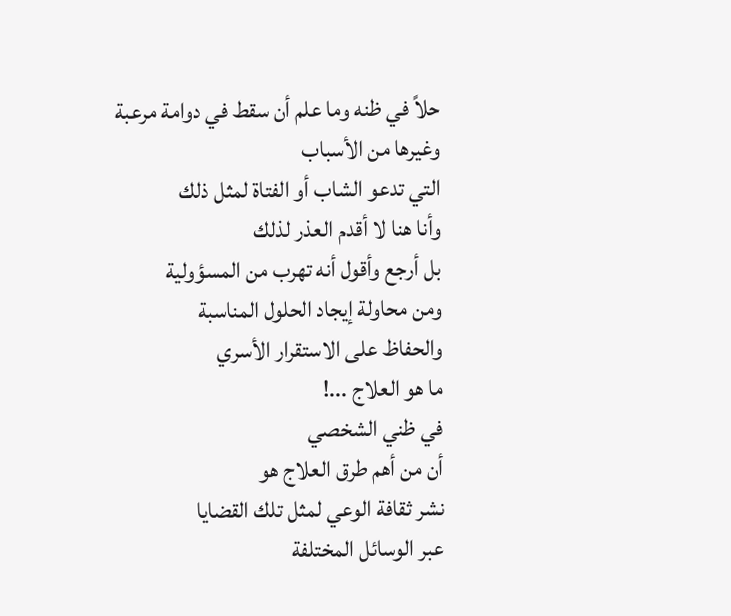حلاً في ظنه وما علم أن سقط في دوامة مرعبة
وغيرها من الأسباب
التي تدعو الشاب أو الفتاة لمثل ذلك
وأنا هنا لا أقدم العذر لذلك
بل أرجع وأقول أنه تهرب من المسؤولية
ومن محاولة إيجاد الحلول المناسبة
والحفاظ على الاستقرار الأسري
ما هو العلاج ...!
في ظني الشخصي
أن من أهم طرق العلاج هو
نشر ثقافة الوعي لمثل تلك القضايا
عبر الوسائل المختلفة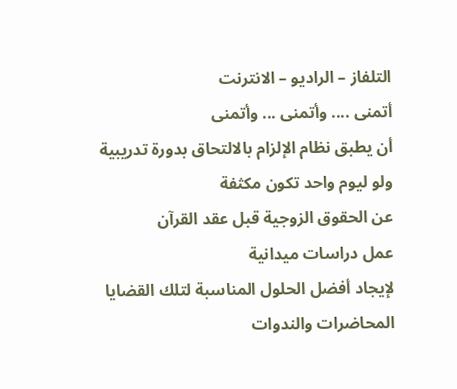التلفاز – الراديو – الانترنت
أتمنى .... وأتمنى ... وأتمنى
أن يطبق نظام الإلزام بالالتحاق بدورة تدريبية
ولو ليوم واحد تكون مكثفة
عن الحقوق الزوجية قبل عقد القرآن
عمل دراسات ميدانية
لإيجاد أفضل الحلول المناسبة لتلك القضايا
المحاضرات والندوات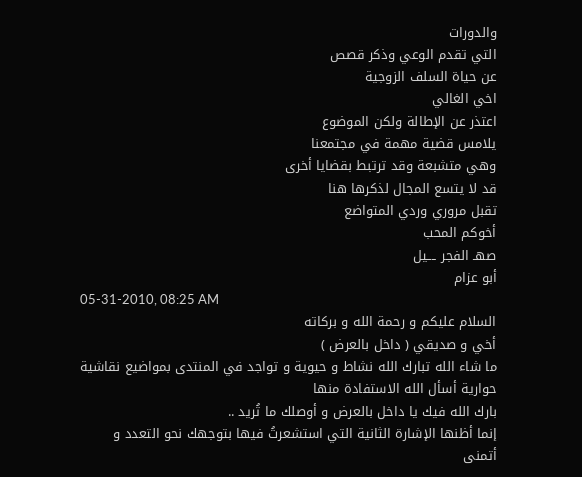والدورات
التي تقدم الوعي وذكر قصص
عن حياة السلف الزوجية
اخي الغالي
اعتذر عن الإطالة ولكن الموضوع
يلامس قضية مهمة في مجتمعنا
وهي متشبعة وقد ترتبط بقضايا أخرى
قد لا يتسع المجال لذكرها هنا
تقبل مروري وردي المتواضع
أخوكم المحب
صهـ الفجر ـــيل
أبو عزام
05-31-2010, 08:25 AM
السلام عليكم و رحمة الله و بركاته
أخي و صديقي ( داخل بالعرض )
ما شاء الله تبارك الله نشاط و حيوية و تواجد في المنتدى بمواضيع نقاشية حوارية أسأل الله الاستفادة منها
بارك الله فيك يا داخل بالعرض و أوصلك ما تُريد ..
إنما أظنها الإشارة الثانية التي استشعرتُ فيها بتوجهك نحو التعدد و أتمنى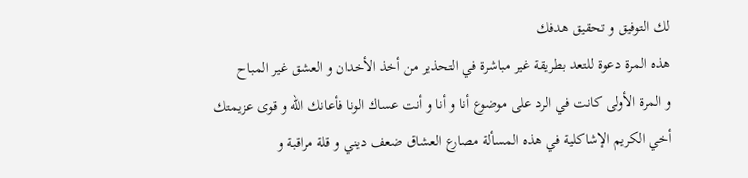لك التوفيق و تحقيق هدفك
هذه المرة دعوة للتعد بطريقة غير مباشرة في التحذير من أخذ الأخدان و العشق غير المباح
و المرة الأولى كانت في الرد على موضوع أنا و أنا و أنت عساك الونا فأعانك الله و قوى عزيمتك
أخي الكريم الإشاكلية في هذه المسألة مصارع العشاق ضعف ديني و قلة مراقبة و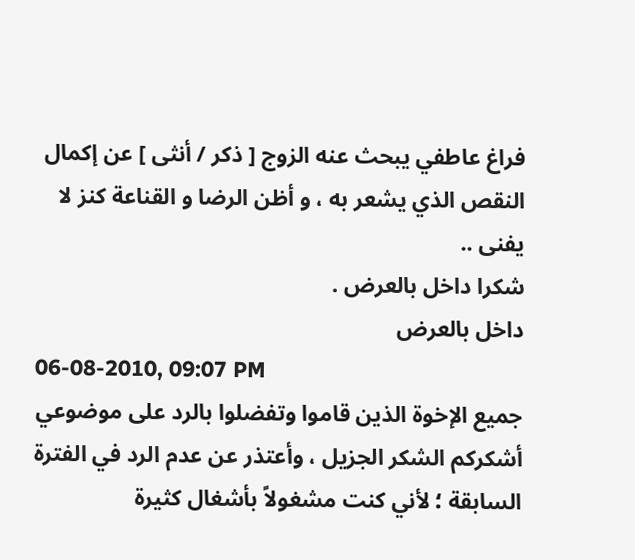فراغ عاطفي يبحث عنه الزوج [ ذكر / أنثى ] عن إكمال النقص الذي يشعر به ، و أظن الرضا و القناعة كنز لا يفنى ..
شكرا داخل بالعرض .
داخل بالعرض
06-08-2010, 09:07 PM
جميع الإخوة الذين قاموا وتفضلوا بالرد على موضوعي أشكركم الشكر الجزيل ، وأعتذر عن عدم الرد في الفترة السابقة ؛ لأني كنت مشغولاً بأشغال كثيرة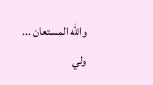والله المستعان ... ولي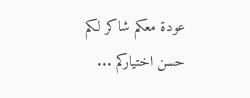عودة معكم شاكر لكم حسن اختياركم ...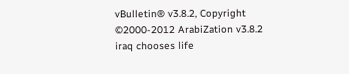vBulletin® v3.8.2, Copyright ©2000-2012 ArabiZation v3.8.2 iraq chooses life